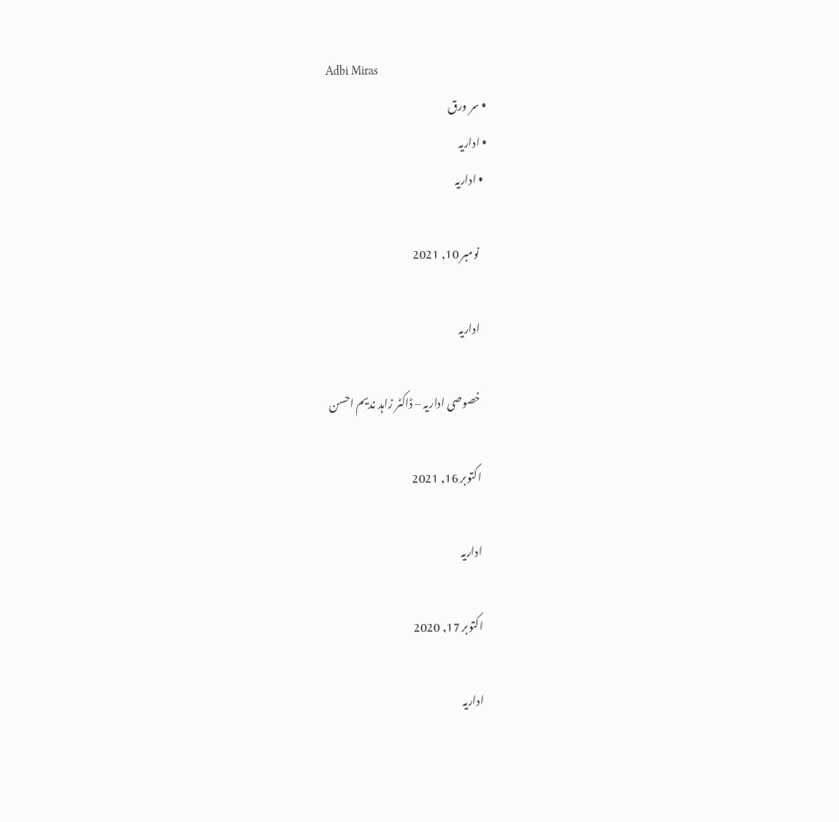Adbi Miras
  • سر ورق
  • اداریہ
    • اداریہ

      نومبر 10, 2021

      اداریہ

      خصوصی اداریہ – ڈاکٹر زاہد ندیم احسن

      اکتوبر 16, 2021

      اداریہ

      اکتوبر 17, 2020

      اداریہ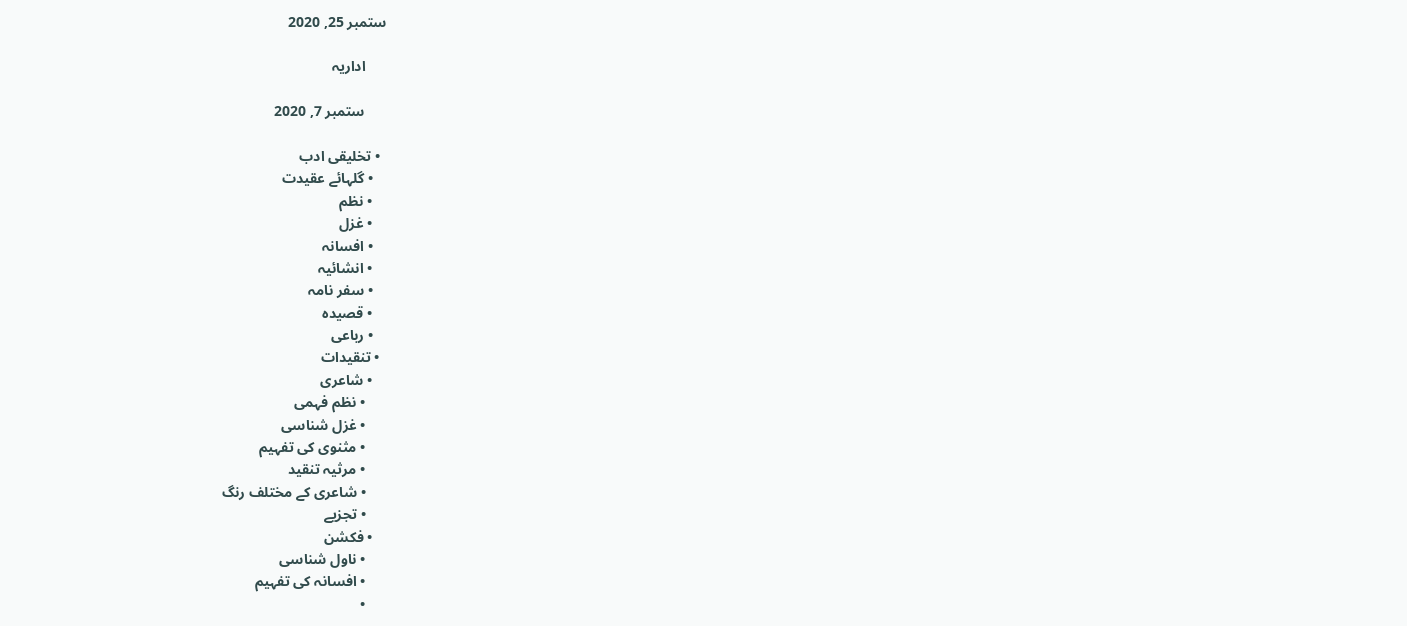ستمبر 25, 2020

      اداریہ

      ستمبر 7, 2020

  • تخلیقی ادب
    • گلہائے عقیدت
    • نظم
    • غزل
    • افسانہ
    • انشائیہ
    • سفر نامہ
    • قصیدہ
    • رباعی
  • تنقیدات
    • شاعری
      • نظم فہمی
      • غزل شناسی
      • مثنوی کی تفہیم
      • مرثیہ تنقید
      • شاعری کے مختلف رنگ
      • تجزیے
    • فکشن
      • ناول شناسی
      • افسانہ کی تفہیم
      •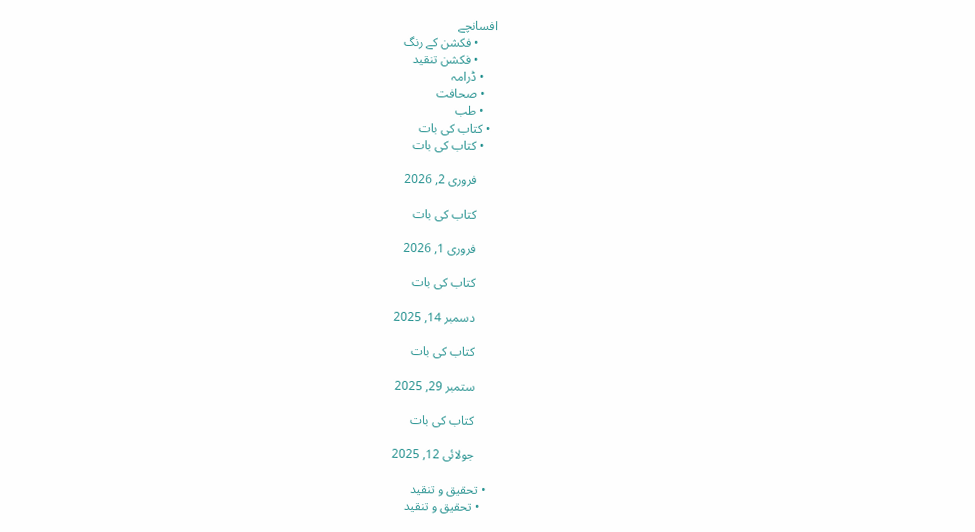افسانچے
      • فکشن کے رنگ
      • فکشن تنقید
    • ڈرامہ
    • صحافت
    • طب
  • کتاب کی بات
    • کتاب کی بات

      فروری 2, 2026

      کتاب کی بات

      فروری 1, 2026

      کتاب کی بات

      دسمبر 14, 2025

      کتاب کی بات

      ستمبر 29, 2025

      کتاب کی بات

      جولائی 12, 2025

  • تحقیق و تنقید
    • تحقیق و تنقید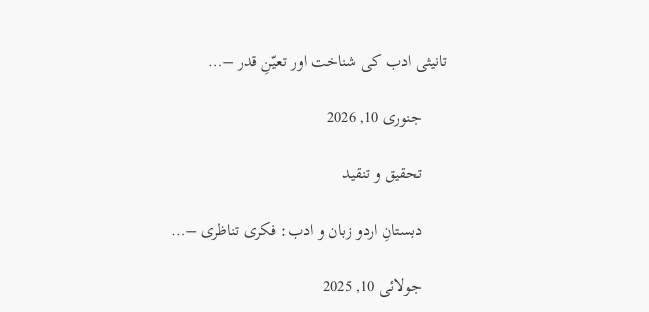تانیثی ادب کی شناخت اور تعیّنِ قدر –…

      جنوری 10, 2026

      تحقیق و تنقید

      دبستانِ اردو زبان و ادب: فکری تناظری –…

      جولائی 10, 2025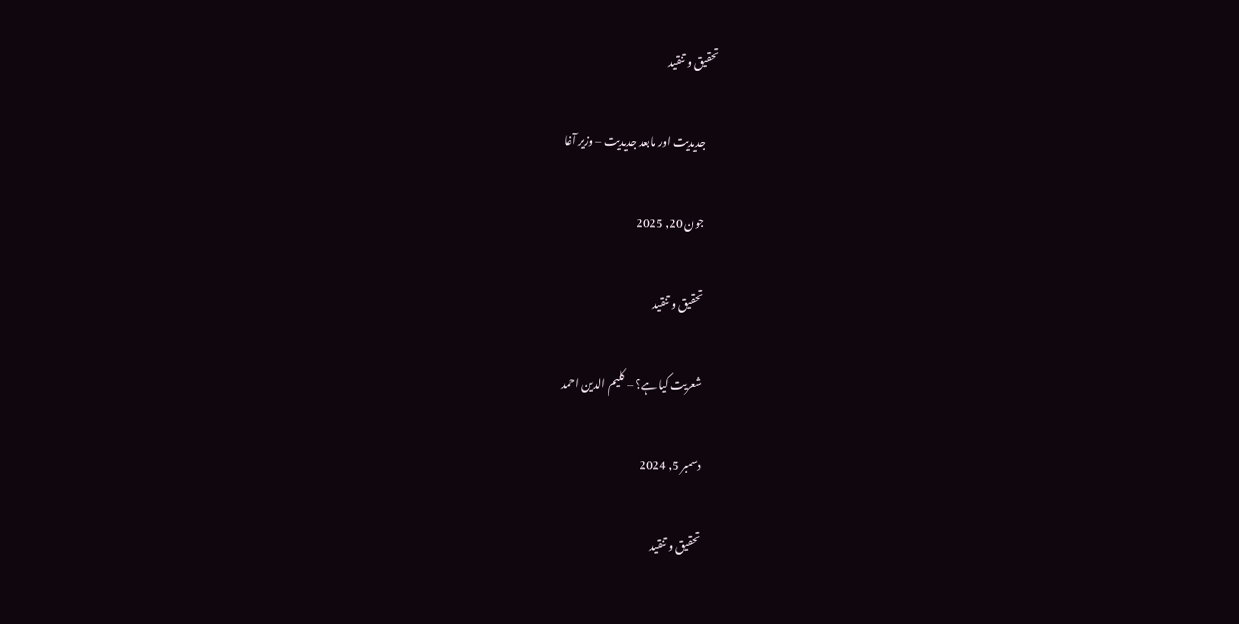تحقیق و تنقید

      جدیدیت اور مابعد جدیدیت – وزیر آغا

      جون 20, 2025

      تحقیق و تنقید

      شعریت کیا ہے؟ – کلیم الدین احمد

      دسمبر 5, 2024

      تحقیق و تنقید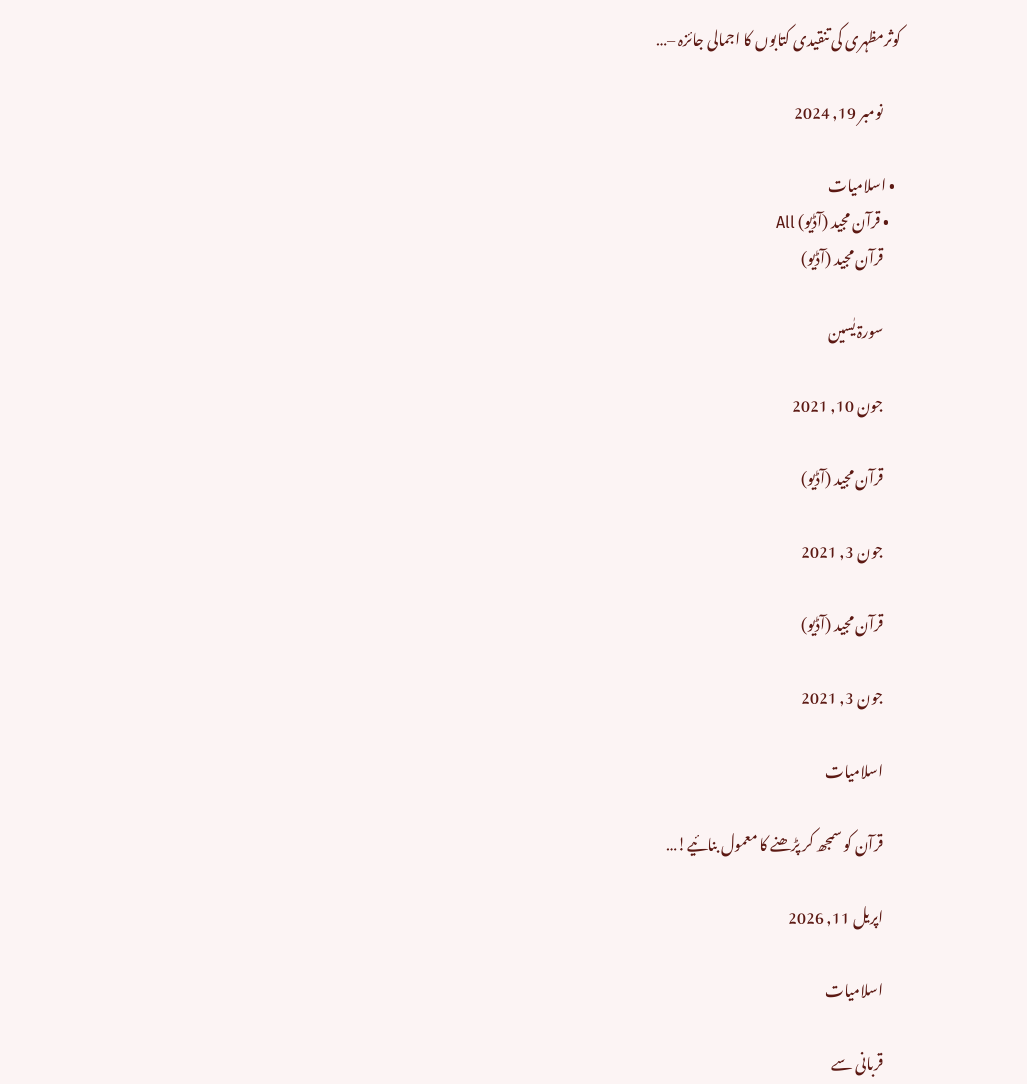کوثرمظہری کی تنقیدی کتابوں کا اجمالی جائزہ –…

      نومبر 19, 2024

  • اسلامیات
    • قرآن مجید (آڈیو) All
      قرآن مجید (آڈیو)

      سورۃ یٰسین

      جون 10, 2021

      قرآن مجید (آڈیو)

      جون 3, 2021

      قرآن مجید (آڈیو)

      جون 3, 2021

      اسلامیات

      قرآن کو سمجھ کر پڑھنے کا معمول بنائیے!…

      اپریل 11, 2026

      اسلامیات

      قربانی سے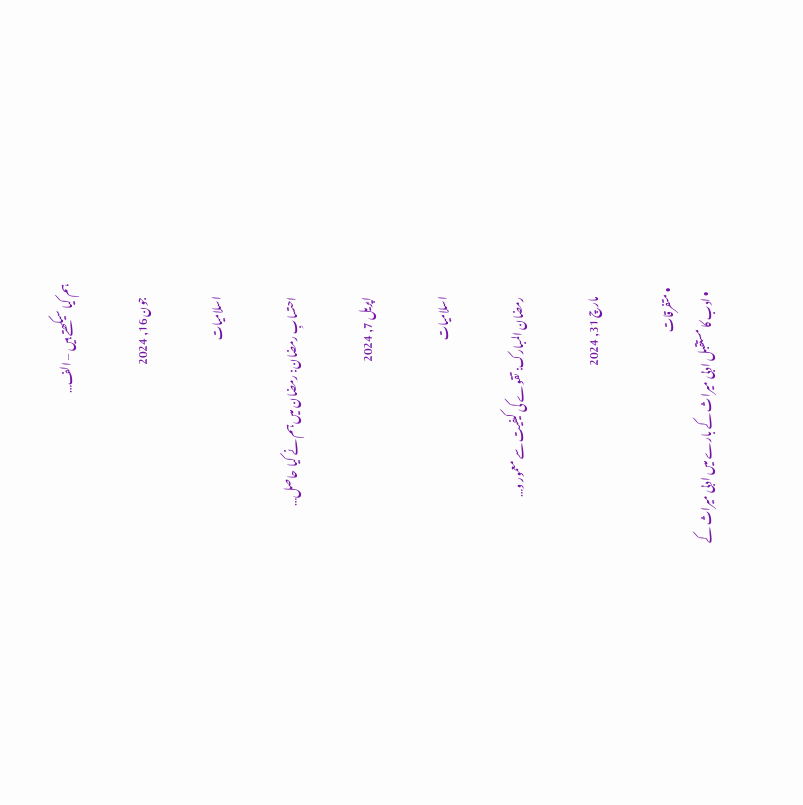ہم کیا سیکھتے ہیں – الف…

      جون 16, 2024

      اسلامیات

      احتسابِ رمضان: رمضان میں ہم نے کیا حاصل…

      اپریل 7, 2024

      اسلامیات

      رمضان المبارک: تقوے کی کیفیت سے معمور و…

      مارچ 31, 2024

  • متفرقات
    • ادب کا مستقبل ادبی میراث کے بارے میں ادبی میراث کے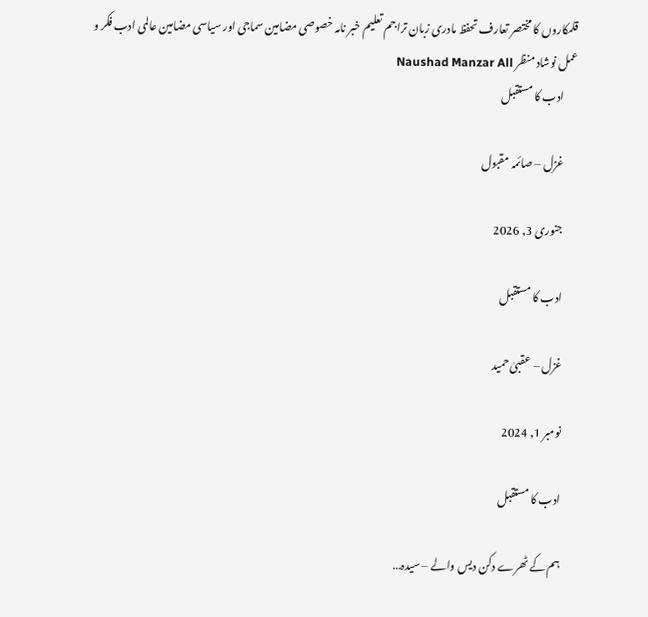قلمکاروں کا مختصر تعارف تحفظ مادری زبان تراجم تعلیم خبر نامہ خصوصی مضامین سماجی اور سیاسی مضامین عالمی ادب فکر و عمل نوشاد منظر Naushad Manzar All
      ادب کا مستقبل

      غزل – صائمہ مقبول

      جنوری 3, 2026

      ادب کا مستقبل

      غزل – عقبیٰ حمید

      نومبر 1, 2024

      ادب کا مستقبل

      ہم کے ٹھرے دکن دیس والے – سیدہ…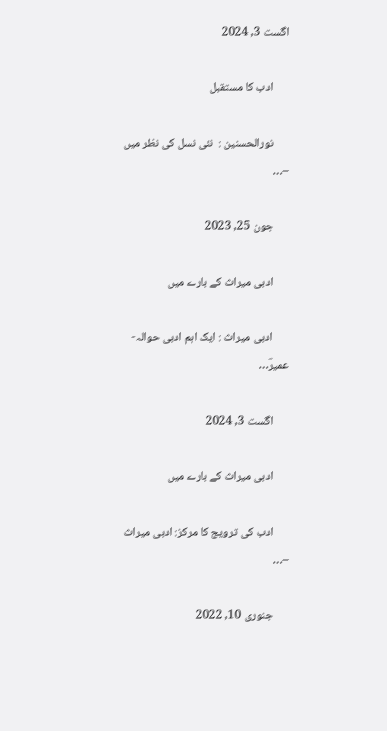اگست 3, 2024

      ادب کا مستقبل

      نورالحسنین :  نئی نسل کی نظر میں –…

      جون 25, 2023

      ادبی میراث کے بارے میں

      ادبی میراث : ایک اہم ادبی حوالہ- عمیرؔ…

      اگست 3, 2024

      ادبی میراث کے بارے میں

      ادب کی ترویج کا مرکز: ادبی میراث –…

      جنوری 10, 2022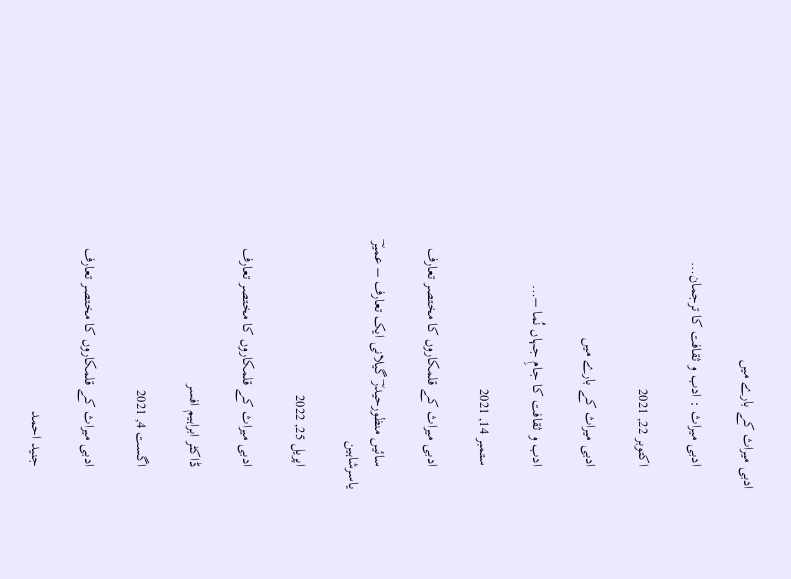ادبی میراث کے بارے میں

      ادبی میراث : ادب و ثقافت کا ترجمان…

      اکتوبر 22, 2021

      ادبی میراث کے بارے میں

      ادب و ثقافت کا جامِ جہاں نُما –…

      ستمبر 14, 2021

      ادبی میراث کے قلمکاروں کا مختصر تعارف

      سائیں منظورحیدرؔ گیلانی ایک تعارف – عمیرؔ یاسرشاہین

      اپریل 25, 2022

      ادبی میراث کے قلمکاروں کا مختصر تعارف

      ڈاکٹر ابراہیم افسر

      اگست 4, 2021

      ادبی میراث کے قلمکاروں کا مختصر تعارف

      جنید احمد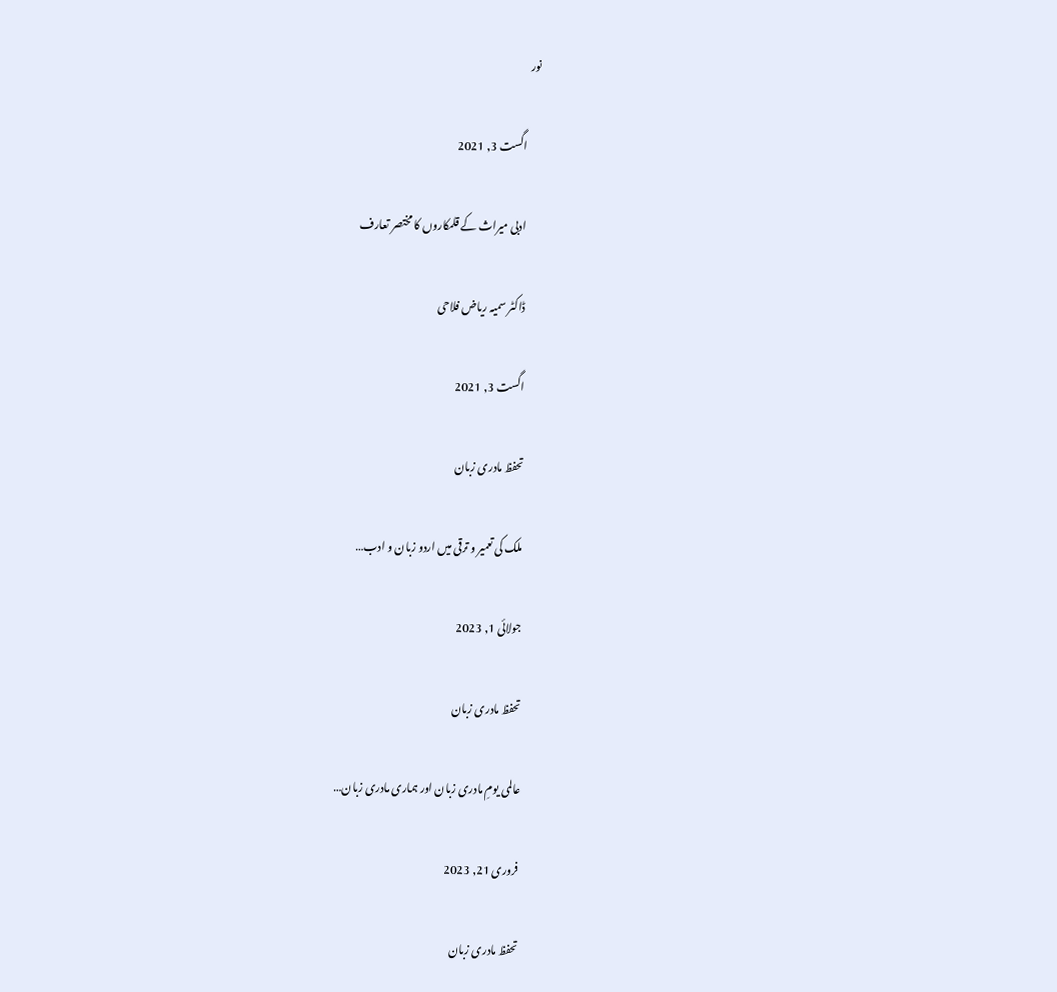نور

      اگست 3, 2021

      ادبی میراث کے قلمکاروں کا مختصر تعارف

      ڈاکٹر سمیہ ریاض فلاحی

      اگست 3, 2021

      تحفظ مادری زبان

      ملک کی تعمیر و ترقی میں اردو زبان و ادب…

      جولائی 1, 2023

      تحفظ مادری زبان

      عالمی یومِ مادری زبان اور ہماری مادری زبان…

      فروری 21, 2023

      تحفظ مادری زبان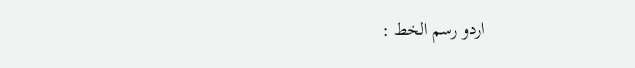اردو رسم الخط :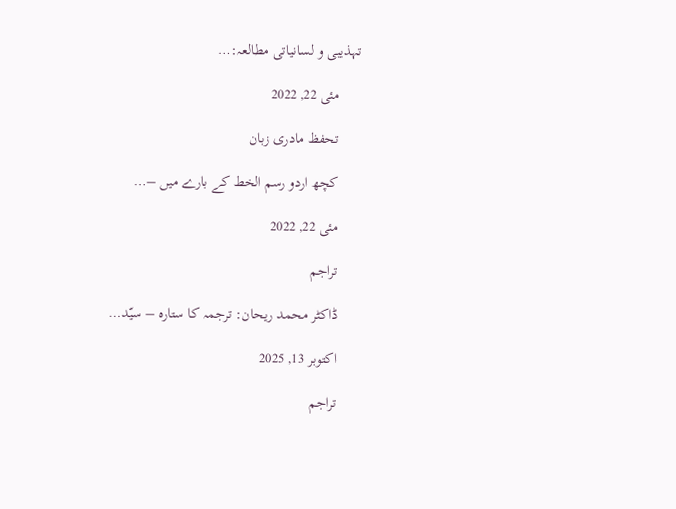تہذیبی و لسانیاتی مطالعہ:…

      مئی 22, 2022

      تحفظ مادری زبان

      کچھ اردو رسم الخط کے بارے میں –…

      مئی 22, 2022

      تراجم

      ڈاکٹر محمد ریحان: ترجمہ کا ستارہ – سیّد…

      اکتوبر 13, 2025

      تراجم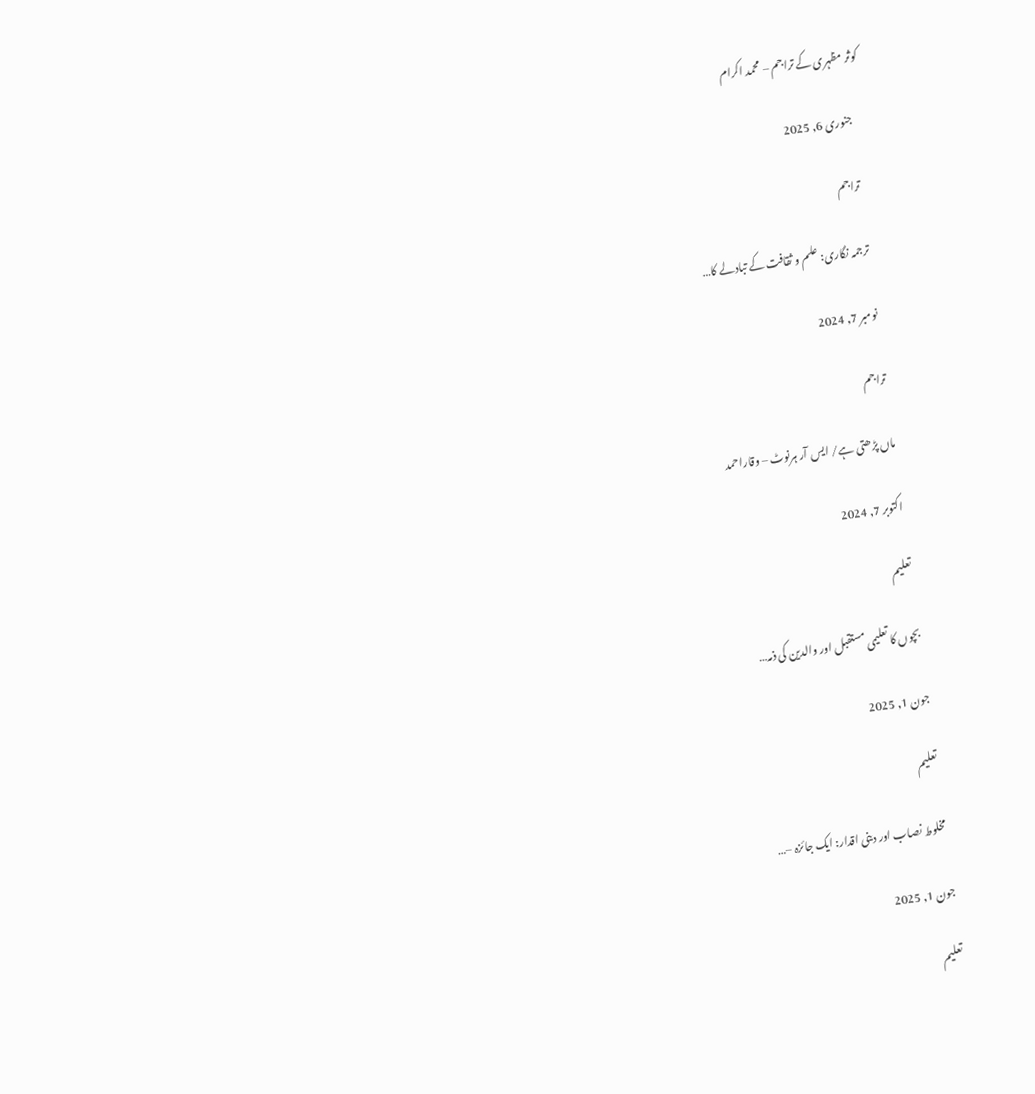کوثر مظہری کے تراجم – محمد اکرام

      جنوری 6, 2025

      تراجم

      ترجمہ نگاری: علم و ثقافت کے تبادلے کا…

      نومبر 7, 2024

      تراجم

      ماں پڑھتی ہے/ ایس آر ہرنوٹ – وقاراحمد

      اکتوبر 7, 2024

      تعلیم

      بچوں کا تعلیمی مستقبل اور والدین کی ذمہ…

      جون 1, 2025

      تعلیم

      مخلوط نصاب اور دینی اقدار: ایک جائزہ –…

      جون 1, 2025

      تعلیم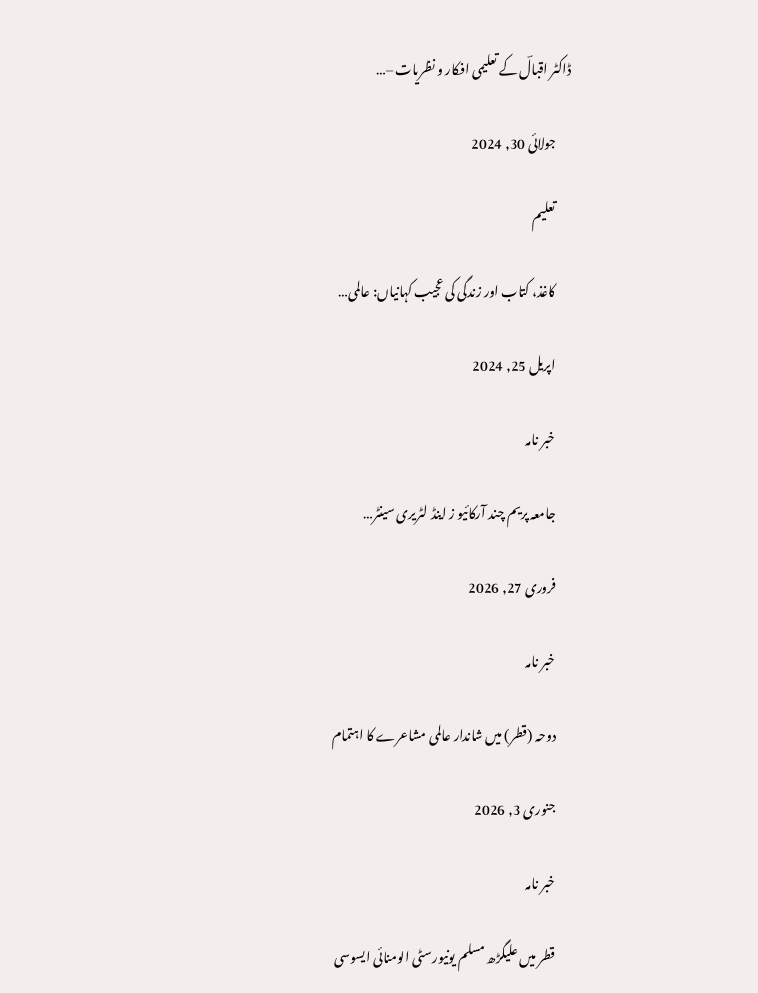ڈاکٹر اقبالؔ کے تعلیمی افکار و نظریات –…

      جولائی 30, 2024

      تعلیم

      کاغذ، کتاب اور زندگی کی عجیب کہانیاں: عالمی…

      اپریل 25, 2024

      خبر نامہ

      جامعہ پریم چند آرکائیو ز اینڈ لٹریری سینٹر…

      فروری 27, 2026

      خبر نامہ

      دوحہ (قطر) میں شاندار عالمی مشاعرے کا اہتمام

      جنوری 3, 2026

      خبر نامہ

      قطر میں علیگڑھ مسلم یونیورسٹی الومنائی ایسوسی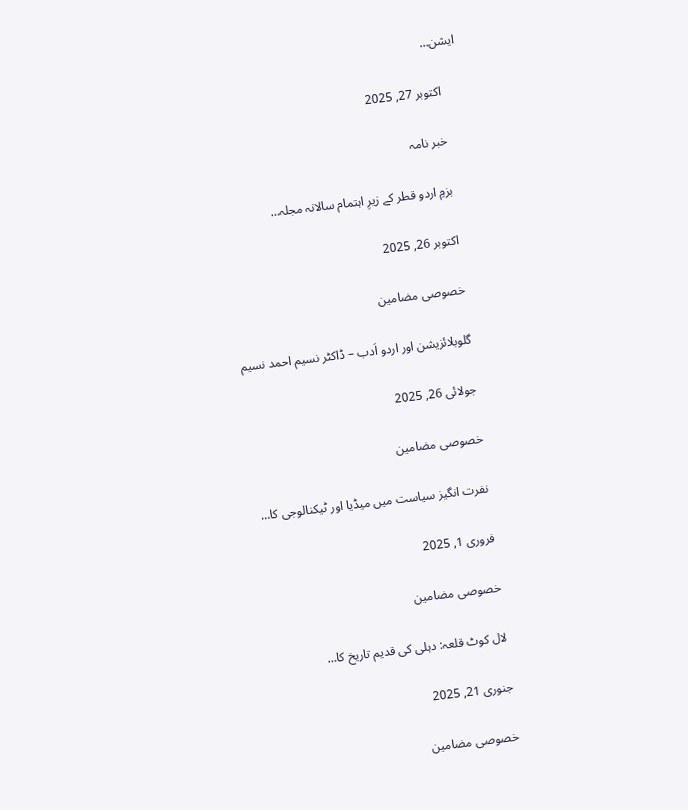ایشن…

      اکتوبر 27, 2025

      خبر نامہ

      بزمِ اردو قطر کے زیرِ اہتمام سالانہ مجلہ…

      اکتوبر 26, 2025

      خصوصی مضامین

      گلوبلائزیشن اور اردو اَدب – ڈاکٹر نسیم احمد نسیم

      جولائی 26, 2025

      خصوصی مضامین

      نفرت انگیز سیاست میں میڈیا اور ٹیکنالوجی کا…

      فروری 1, 2025

      خصوصی مضامین

      لال کوٹ قلعہ: دہلی کی قدیم تاریخ کا…

      جنوری 21, 2025

      خصوصی مضامین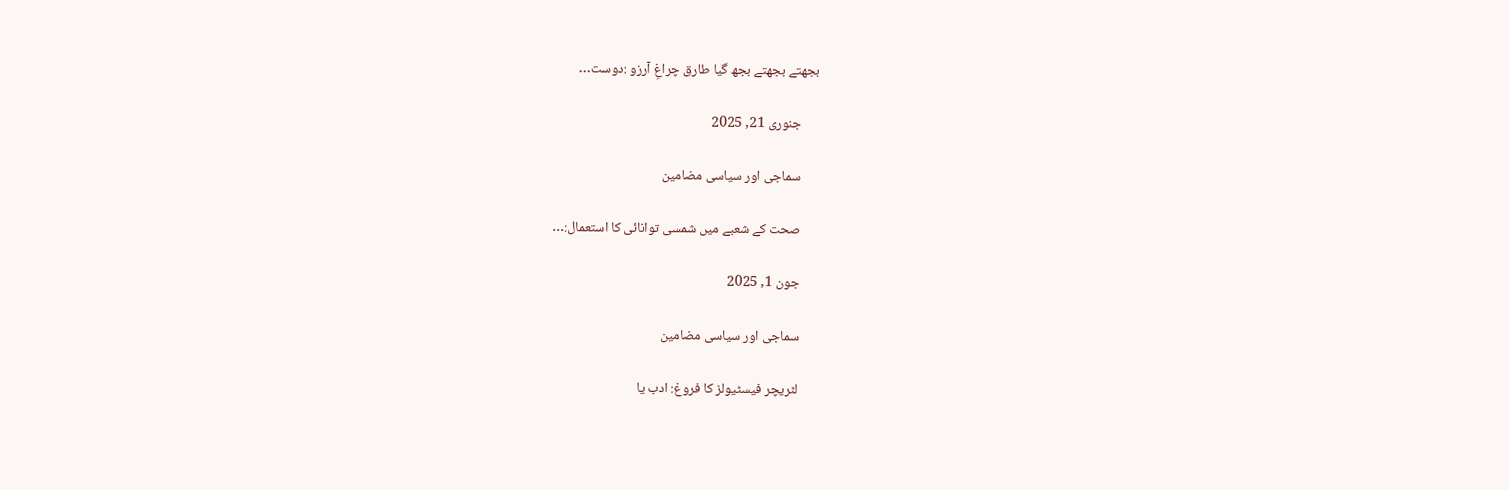بجھتے بجھتے بجھ گیا طارق چراغِ آرزو :دوست…

      جنوری 21, 2025

      سماجی اور سیاسی مضامین

      صحت کے شعبے میں شمسی توانائی کا استعمال:…

      جون 1, 2025

      سماجی اور سیاسی مضامین

      لٹریچر فیسٹیولز کا فروغ: ادب یا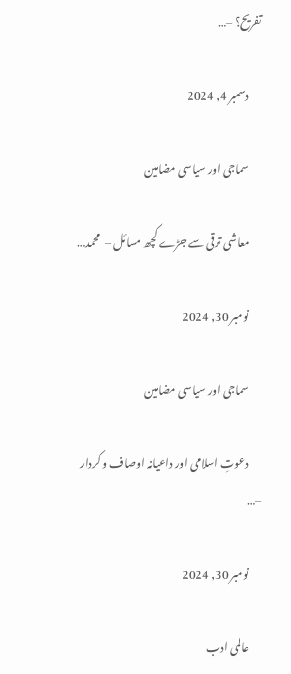تفریح؟ –…

      دسمبر 4, 2024

      سماجی اور سیاسی مضامین

      معاشی ترقی سے جڑے کچھ مسائل –  محمد…

      نومبر 30, 2024

      سماجی اور سیاسی مضامین

      دعوتِ اسلامی اور داعیانہ اوصاف و کردار –…

      نومبر 30, 2024

      عالمی ادب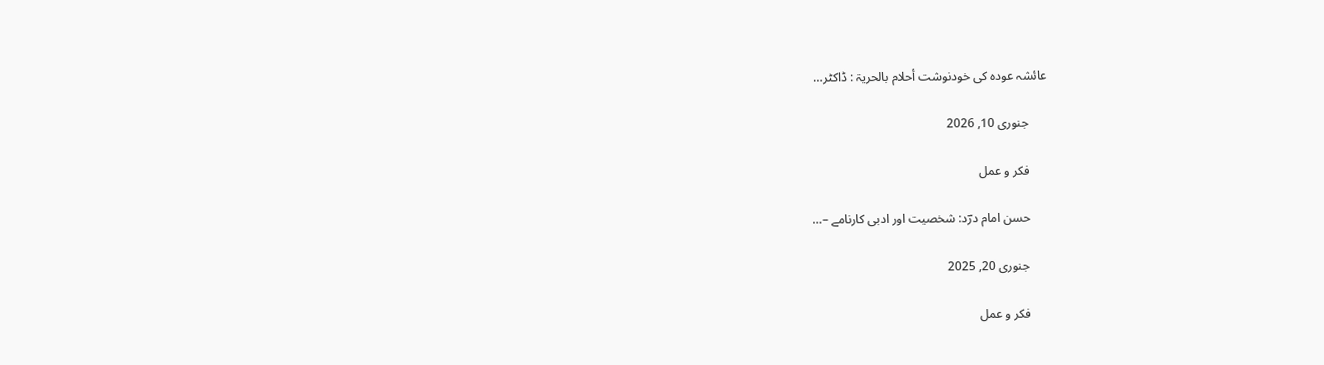عائشہ عودہ کی خودنوشت أحلام بالحریۃ : ڈاکٹر…

      جنوری 10, 2026

      فکر و عمل

      حسن امام درؔد: شخصیت اور ادبی کارنامے –…

      جنوری 20, 2025

      فکر و عمل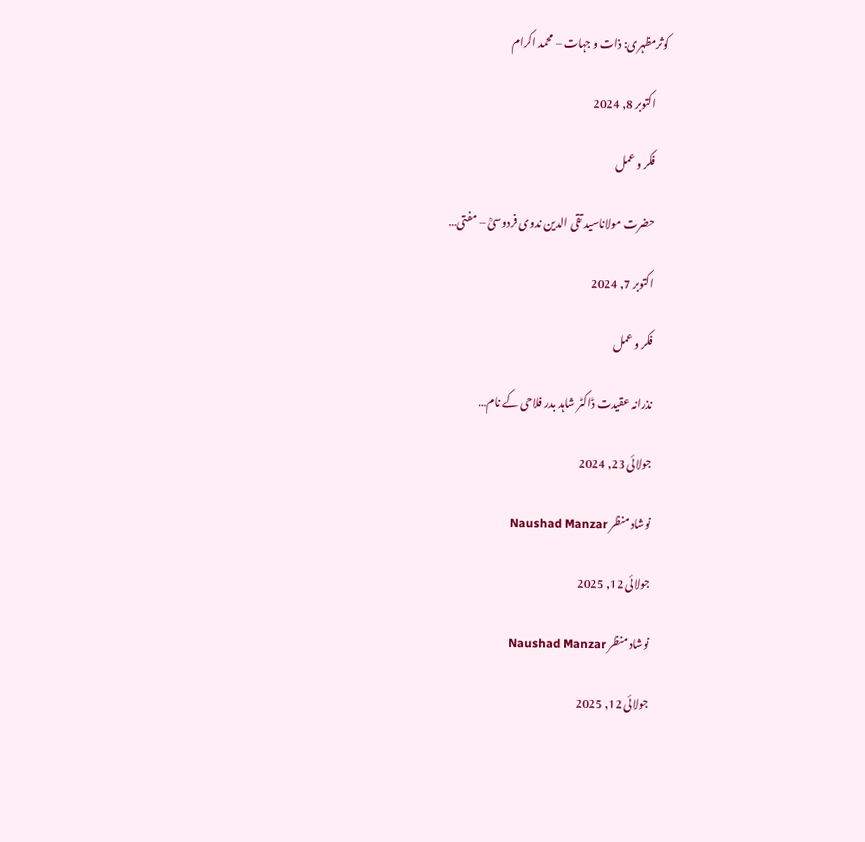کوثرمظہری: ذات و جہات – محمد اکرام

      اکتوبر 8, 2024

      فکر و عمل

      حضرت مولاناسید تقی الدین ندوی فردوسیؒ – مفتی…

      اکتوبر 7, 2024

      فکر و عمل

      نذرانہ عقیدت ڈاکٹر شاہد بدر فلاحی کے نام…

      جولائی 23, 2024

      نوشاد منظر Naushad Manzar

      جولائی 12, 2025

      نوشاد منظر Naushad Manzar

      جولائی 12, 2025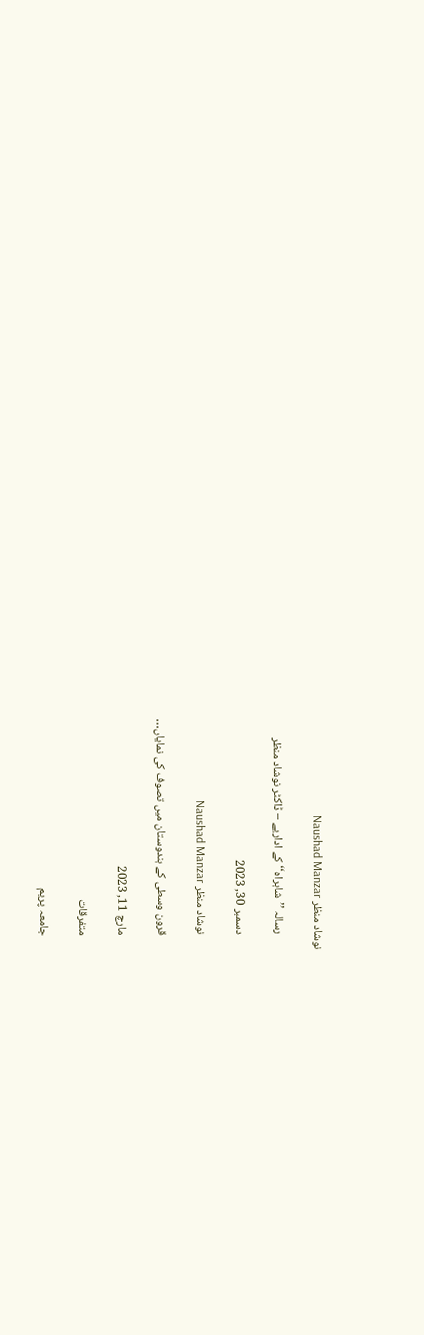نوشاد منظر Naushad Manzar

      رسالہ ’’شاہراہ‘‘ کے اداریے – ڈاکٹر نوشاد منظر

      دسمبر 30, 2023

      نوشاد منظر Naushad Manzar

      قرون وسطی کے ہندوستان میں تصوف کی نمایاں…

      مارچ 11, 2023

      متفرقات

      جامعہ پریم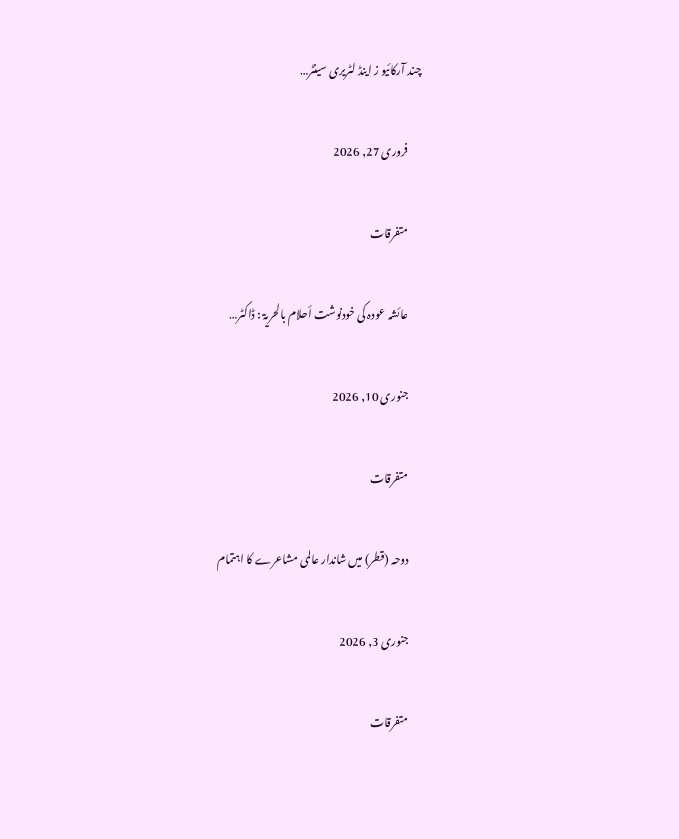چند آرکائیو ز اینڈ لٹریری سینٹر…

      فروری 27, 2026

      متفرقات

      عائشہ عودہ کی خودنوشت أحلام بالحریۃ : ڈاکٹر…

      جنوری 10, 2026

      متفرقات

      دوحہ (قطر) میں شاندار عالمی مشاعرے کا اہتمام

      جنوری 3, 2026

      متفرقات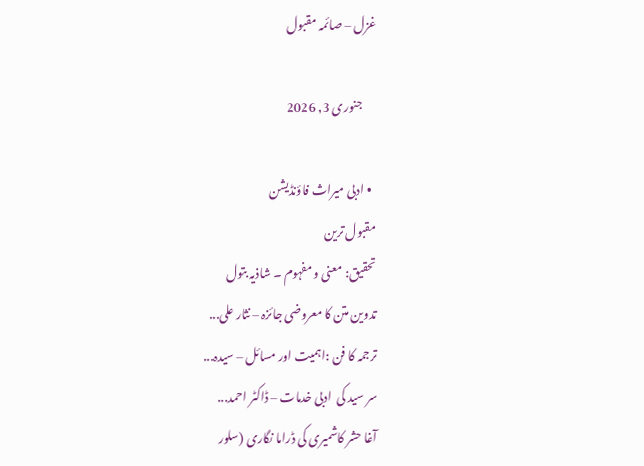غزل – صائمہ مقبول

      جنوری 3, 2026

  • ادبی میراث فاؤنڈیشن
مقبول ترین
تحقیق: معنی و مفہوم ۔ شاذیہ بتول
تدوین متن کا معروضی جائزہ – نثار علی...
ترجمہ کا فن :اہمیت اور مسائل – سیدہ...
سر سید کی  ادبی خدمات – ڈاکٹر احمد...
آغا حشر کاشمیری کی ڈراما نگاری (سلور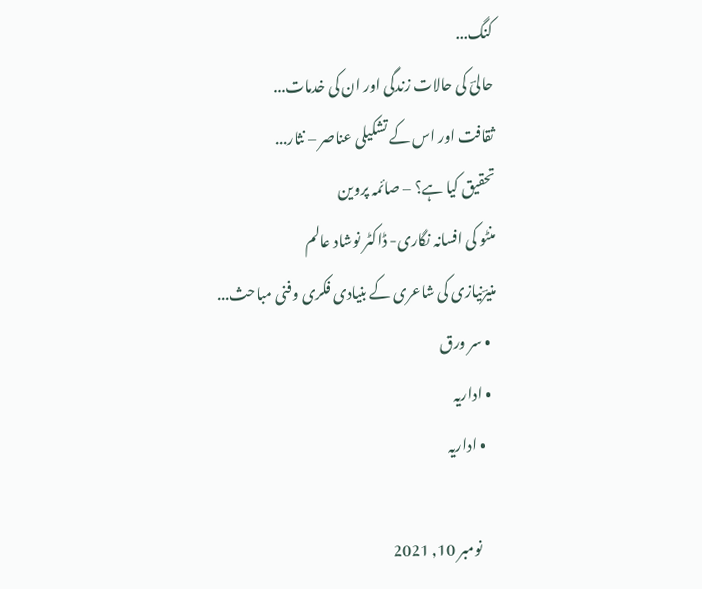کنگ...
حالیؔ کی حالات زندگی اور ان کی خدمات...
ثقافت اور اس کے تشکیلی عناصر – نثار...
تحقیق کیا ہے؟ – صائمہ پروین
منٹو کی افسانہ نگاری- ڈاکٹر نوشاد عالم
منیرؔنیازی کی شاعری کے بنیادی فکری وفنی مباحث...
  • سر ورق
  • اداریہ
    • اداریہ

      نومبر 10, 2021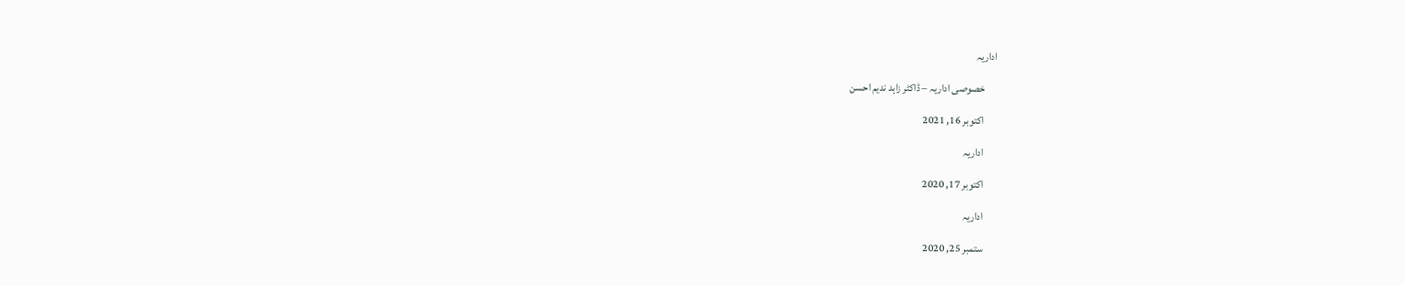اداریہ

      خصوصی اداریہ – ڈاکٹر زاہد ندیم احسن

      اکتوبر 16, 2021

      اداریہ

      اکتوبر 17, 2020

      اداریہ

      ستمبر 25, 2020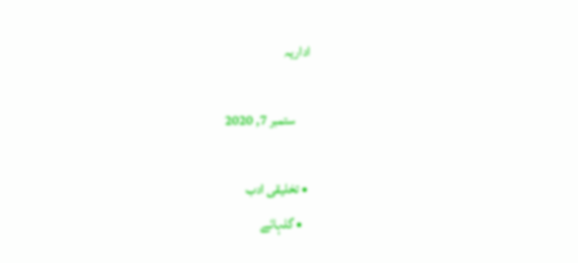اداریہ

      ستمبر 7, 2020

  • تخلیقی ادب
    • گلہائے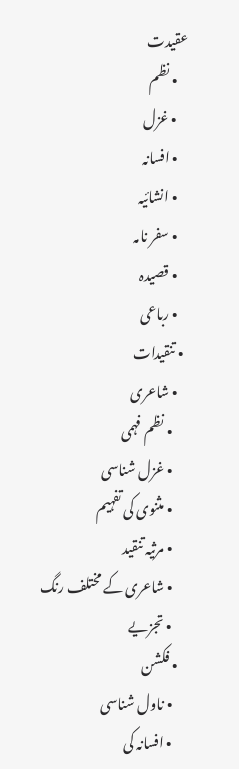عقیدت
    • نظم
    • غزل
    • افسانہ
    • انشائیہ
    • سفر نامہ
    • قصیدہ
    • رباعی
  • تنقیدات
    • شاعری
      • نظم فہمی
      • غزل شناسی
      • مثنوی کی تفہیم
      • مرثیہ تنقید
      • شاعری کے مختلف رنگ
      • تجزیے
    • فکشن
      • ناول شناسی
      • افسانہ کی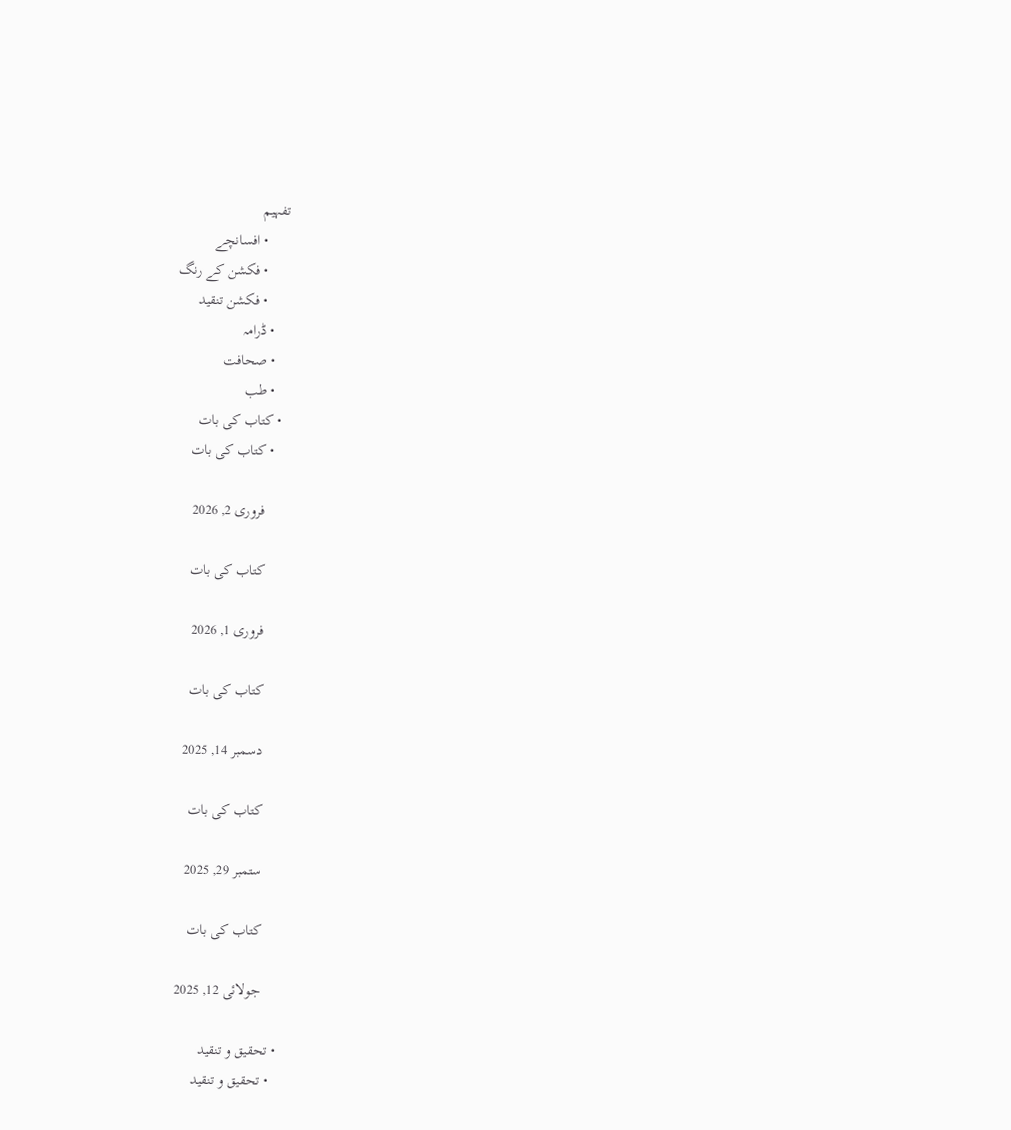تفہیم
      • افسانچے
      • فکشن کے رنگ
      • فکشن تنقید
    • ڈرامہ
    • صحافت
    • طب
  • کتاب کی بات
    • کتاب کی بات

      فروری 2, 2026

      کتاب کی بات

      فروری 1, 2026

      کتاب کی بات

      دسمبر 14, 2025

      کتاب کی بات

      ستمبر 29, 2025

      کتاب کی بات

      جولائی 12, 2025

  • تحقیق و تنقید
    • تحقیق و تنقید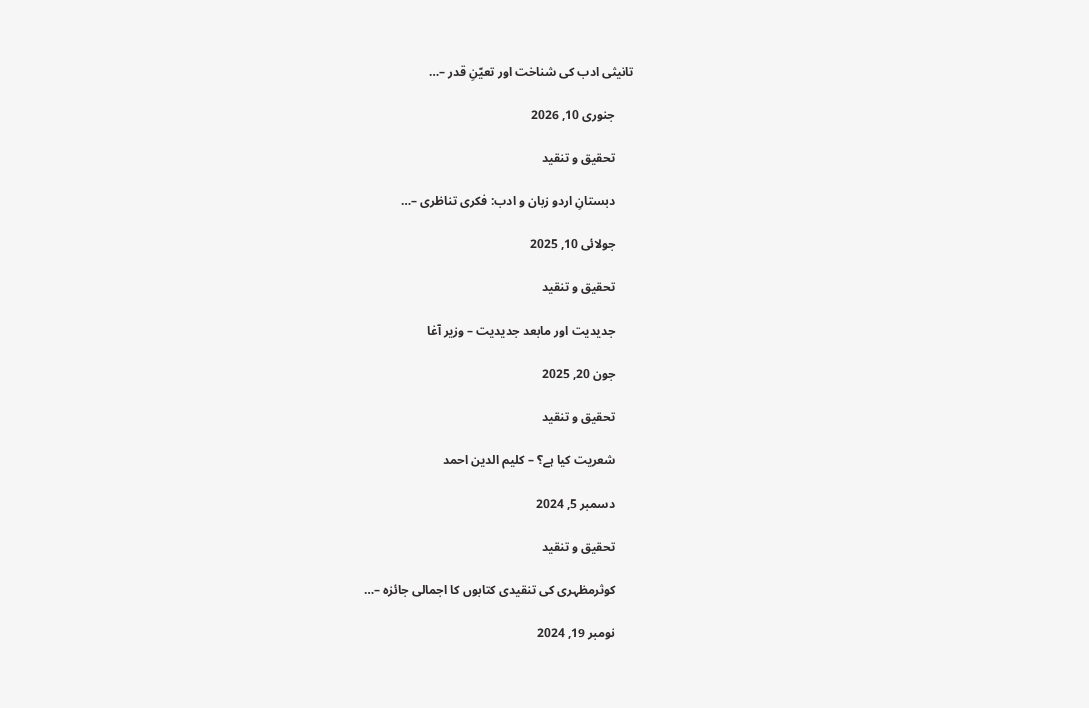تانیثی ادب کی شناخت اور تعیّنِ قدر –…

      جنوری 10, 2026

      تحقیق و تنقید

      دبستانِ اردو زبان و ادب: فکری تناظری –…

      جولائی 10, 2025

      تحقیق و تنقید

      جدیدیت اور مابعد جدیدیت – وزیر آغا

      جون 20, 2025

      تحقیق و تنقید

      شعریت کیا ہے؟ – کلیم الدین احمد

      دسمبر 5, 2024

      تحقیق و تنقید

      کوثرمظہری کی تنقیدی کتابوں کا اجمالی جائزہ –…

      نومبر 19, 2024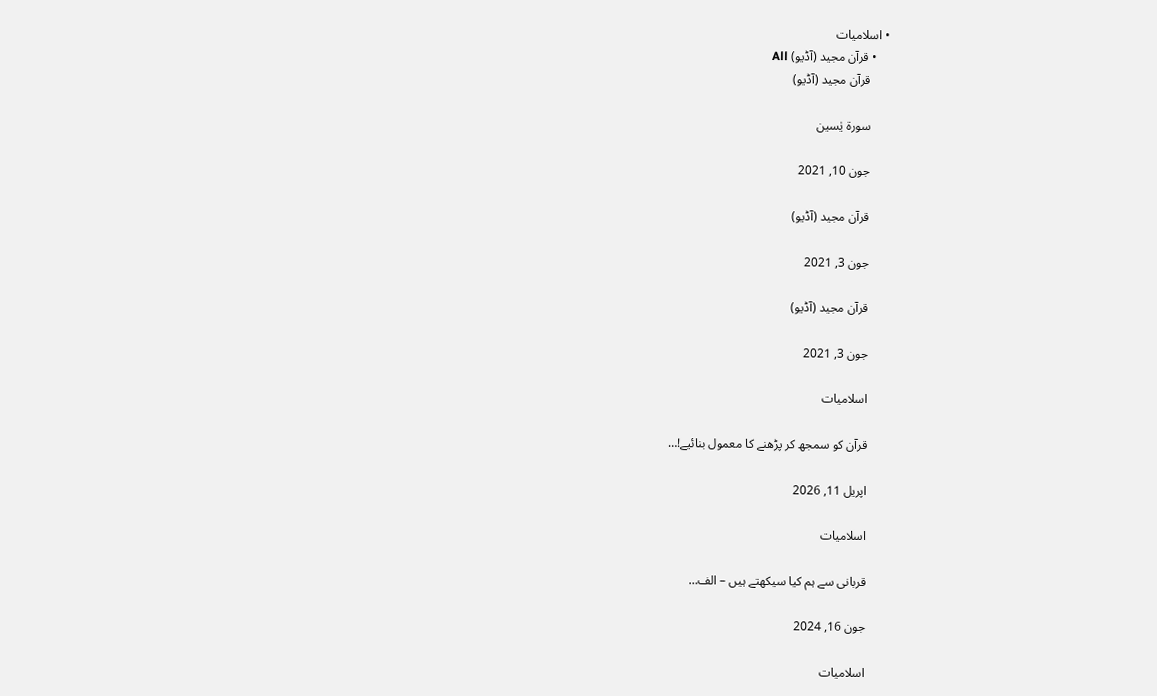• اسلامیات
    • قرآن مجید (آڈیو) All
      قرآن مجید (آڈیو)

      سورۃ یٰسین

      جون 10, 2021

      قرآن مجید (آڈیو)

      جون 3, 2021

      قرآن مجید (آڈیو)

      جون 3, 2021

      اسلامیات

      قرآن کو سمجھ کر پڑھنے کا معمول بنائیے!…

      اپریل 11, 2026

      اسلامیات

      قربانی سے ہم کیا سیکھتے ہیں – الف…

      جون 16, 2024

      اسلامیات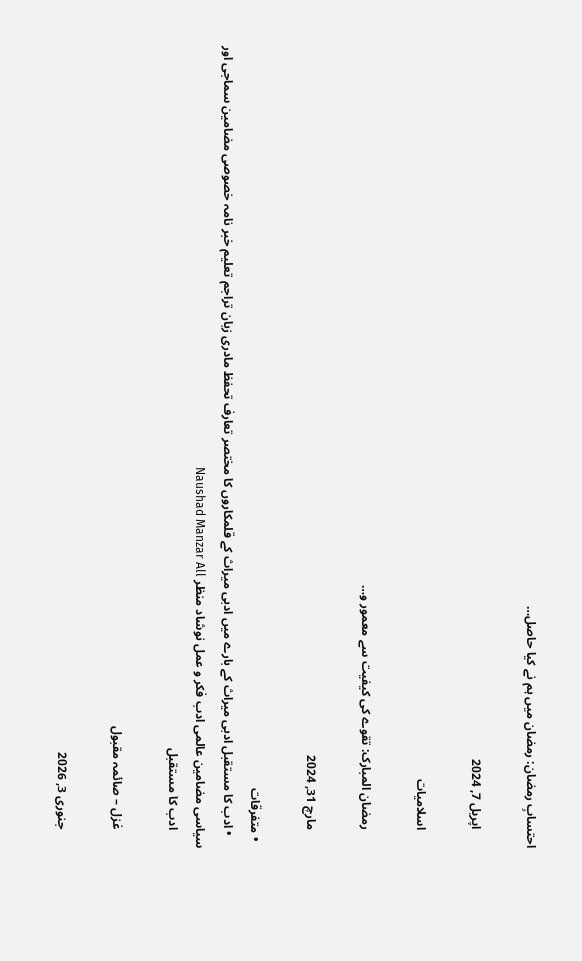احتسابِ رمضان: رمضان میں ہم نے کیا حاصل…

      اپریل 7, 2024

      اسلامیات

      رمضان المبارک: تقوے کی کیفیت سے معمور و…

      مارچ 31, 2024

  • متفرقات
    • ادب کا مستقبل ادبی میراث کے بارے میں ادبی میراث کے قلمکاروں کا مختصر تعارف تحفظ مادری زبان تراجم تعلیم خبر نامہ خصوصی مضامین سماجی اور سیاسی مضامین عالمی ادب فکر و عمل نوشاد منظر Naushad Manzar All
      ادب کا مستقبل

      غزل – صائمہ مقبول

      جنوری 3, 2026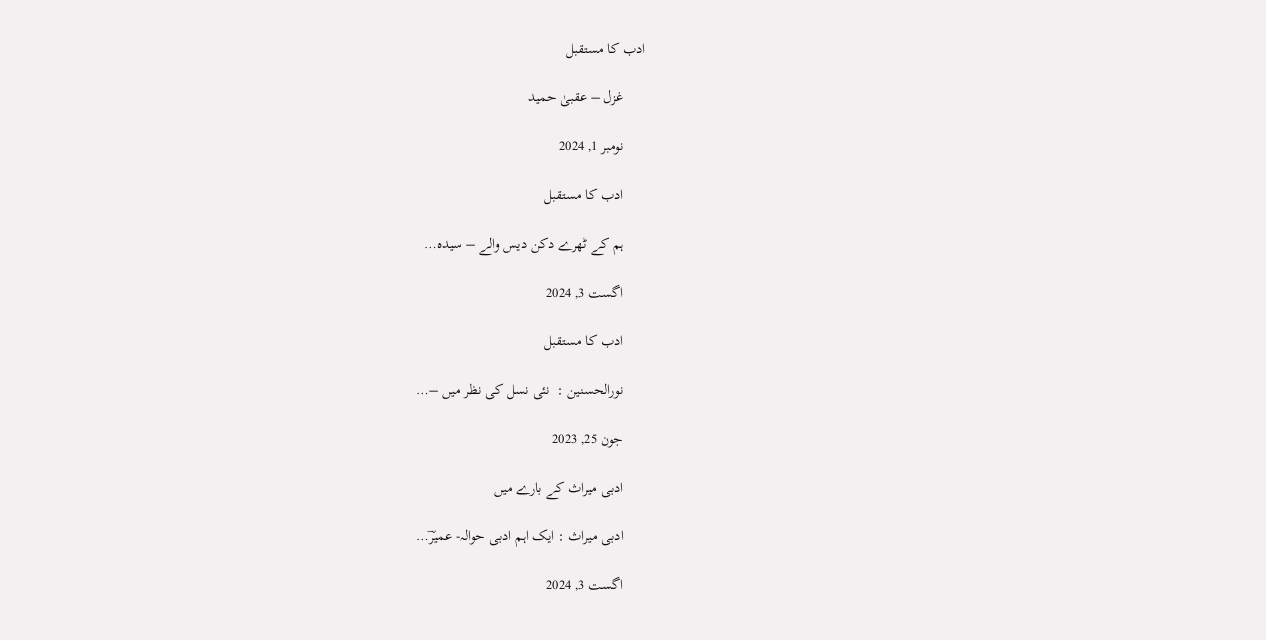ادب کا مستقبل

      غزل – عقبیٰ حمید

      نومبر 1, 2024

      ادب کا مستقبل

      ہم کے ٹھرے دکن دیس والے – سیدہ…

      اگست 3, 2024

      ادب کا مستقبل

      نورالحسنین :  نئی نسل کی نظر میں –…

      جون 25, 2023

      ادبی میراث کے بارے میں

      ادبی میراث : ایک اہم ادبی حوالہ- عمیرؔ…

      اگست 3, 2024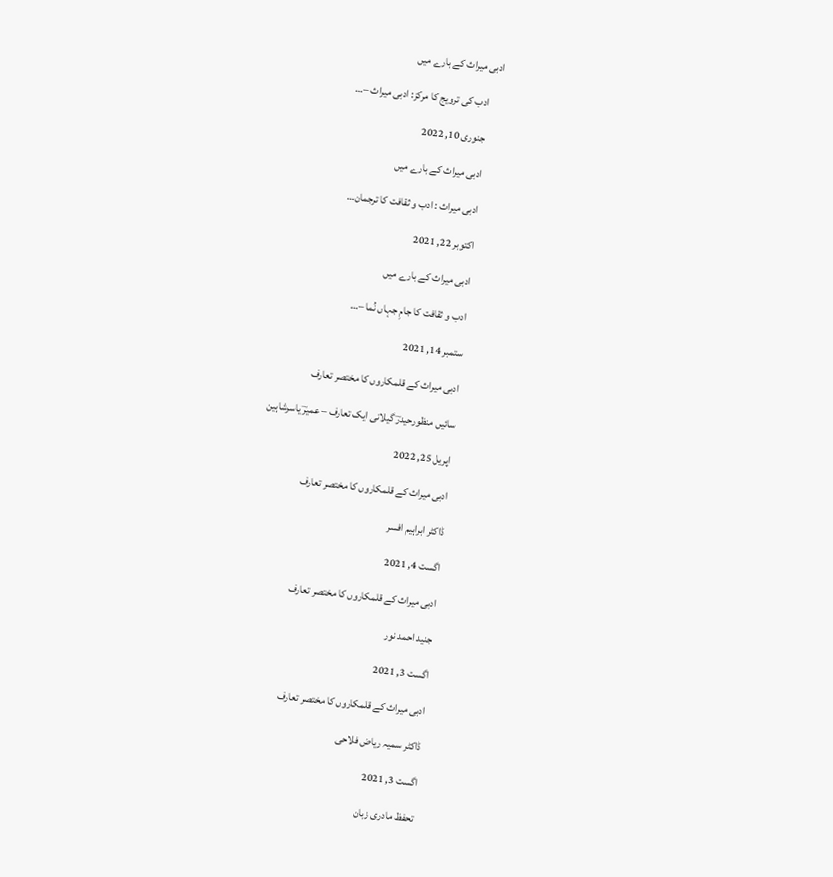ادبی میراث کے بارے میں

      ادب کی ترویج کا مرکز: ادبی میراث –…

      جنوری 10, 2022

      ادبی میراث کے بارے میں

      ادبی میراث : ادب و ثقافت کا ترجمان…

      اکتوبر 22, 2021

      ادبی میراث کے بارے میں

      ادب و ثقافت کا جامِ جہاں نُما –…

      ستمبر 14, 2021

      ادبی میراث کے قلمکاروں کا مختصر تعارف

      سائیں منظورحیدرؔ گیلانی ایک تعارف – عمیرؔ یاسرشاہین

      اپریل 25, 2022

      ادبی میراث کے قلمکاروں کا مختصر تعارف

      ڈاکٹر ابراہیم افسر

      اگست 4, 2021

      ادبی میراث کے قلمکاروں کا مختصر تعارف

      جنید احمد نور

      اگست 3, 2021

      ادبی میراث کے قلمکاروں کا مختصر تعارف

      ڈاکٹر سمیہ ریاض فلاحی

      اگست 3, 2021

      تحفظ مادری زبان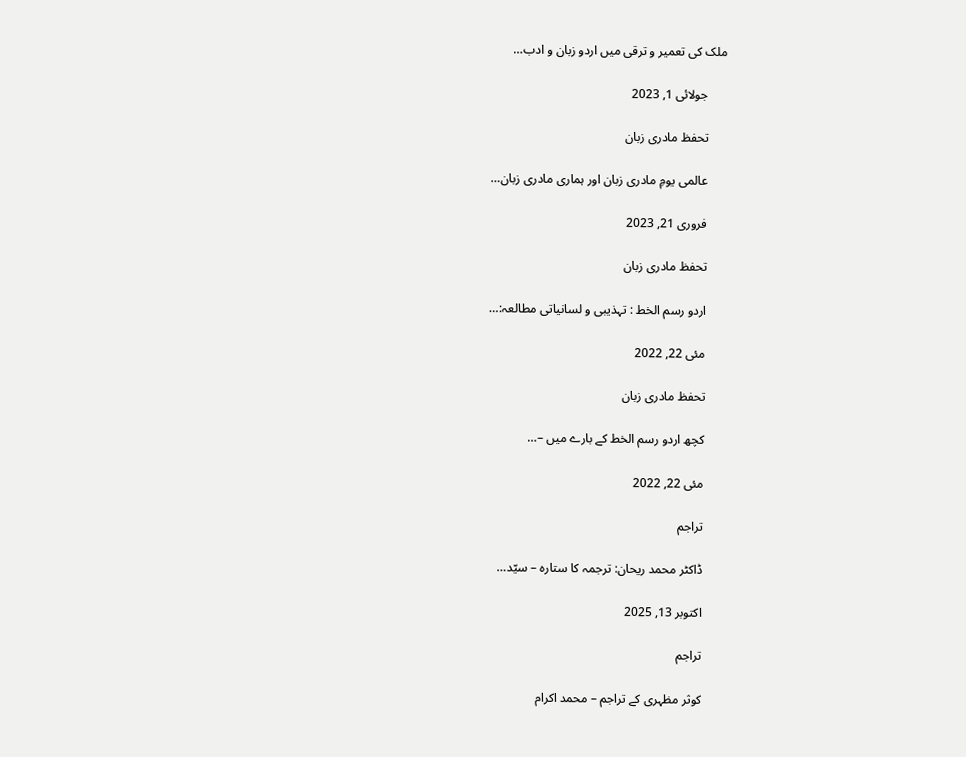ملک کی تعمیر و ترقی میں اردو زبان و ادب…

      جولائی 1, 2023

      تحفظ مادری زبان

      عالمی یومِ مادری زبان اور ہماری مادری زبان…

      فروری 21, 2023

      تحفظ مادری زبان

      اردو رسم الخط : تہذیبی و لسانیاتی مطالعہ:…

      مئی 22, 2022

      تحفظ مادری زبان

      کچھ اردو رسم الخط کے بارے میں –…

      مئی 22, 2022

      تراجم

      ڈاکٹر محمد ریحان: ترجمہ کا ستارہ – سیّد…

      اکتوبر 13, 2025

      تراجم

      کوثر مظہری کے تراجم – محمد اکرام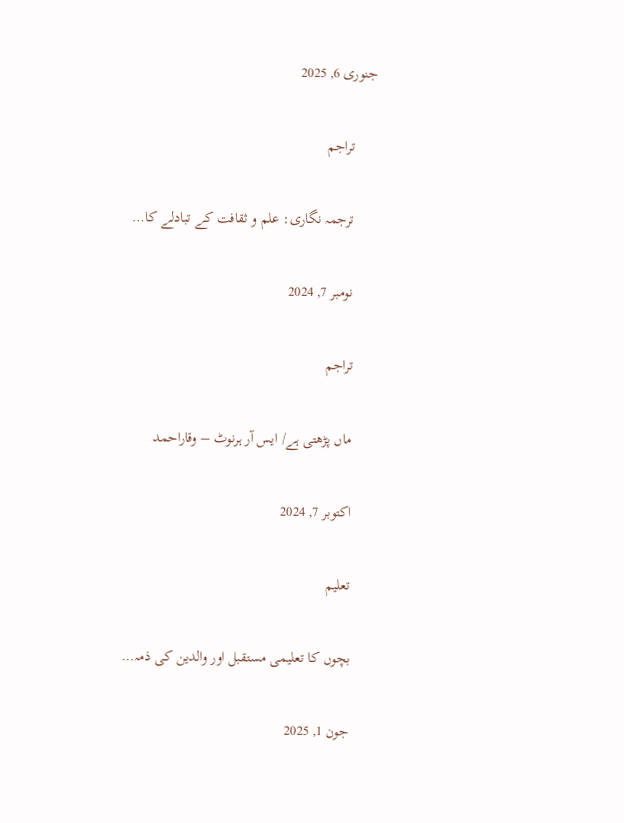جنوری 6, 2025

      تراجم

      ترجمہ نگاری: علم و ثقافت کے تبادلے کا…

      نومبر 7, 2024

      تراجم

      ماں پڑھتی ہے/ ایس آر ہرنوٹ – وقاراحمد

      اکتوبر 7, 2024

      تعلیم

      بچوں کا تعلیمی مستقبل اور والدین کی ذمہ…

      جون 1, 2025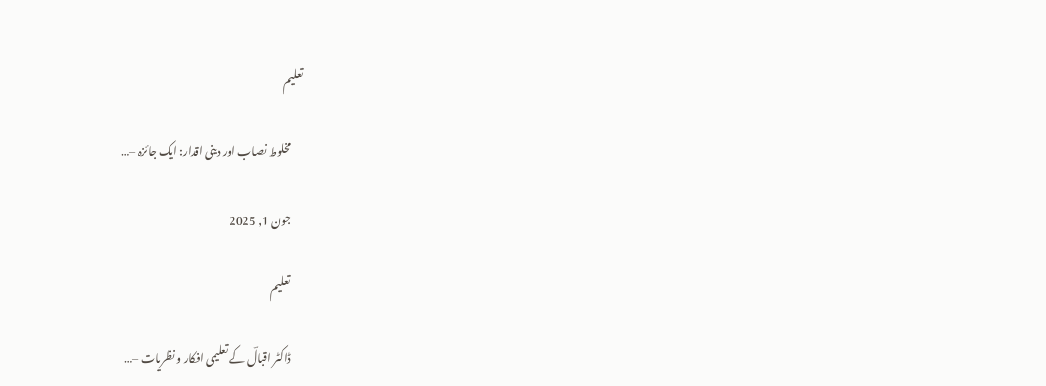تعلیم

      مخلوط نصاب اور دینی اقدار: ایک جائزہ –…

      جون 1, 2025

      تعلیم

      ڈاکٹر اقبالؔ کے تعلیمی افکار و نظریات –…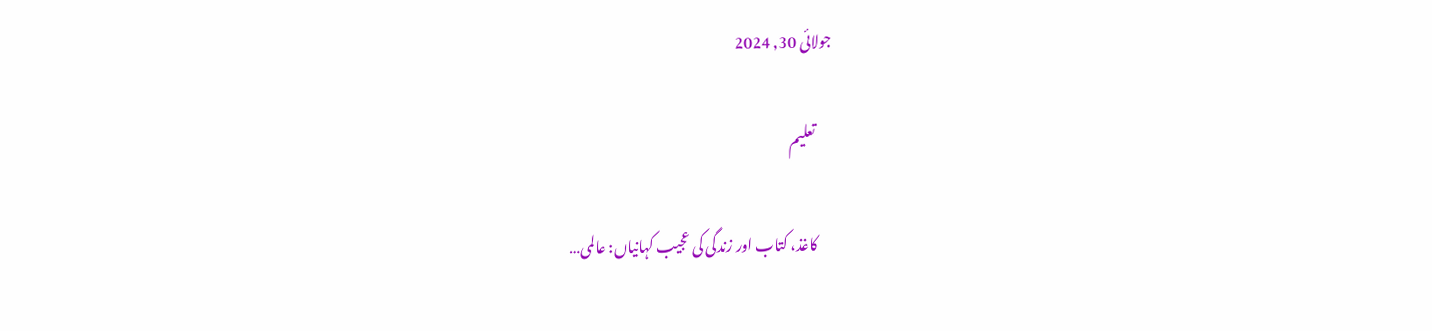جولائی 30, 2024

      تعلیم

      کاغذ، کتاب اور زندگی کی عجیب کہانیاں: عالمی…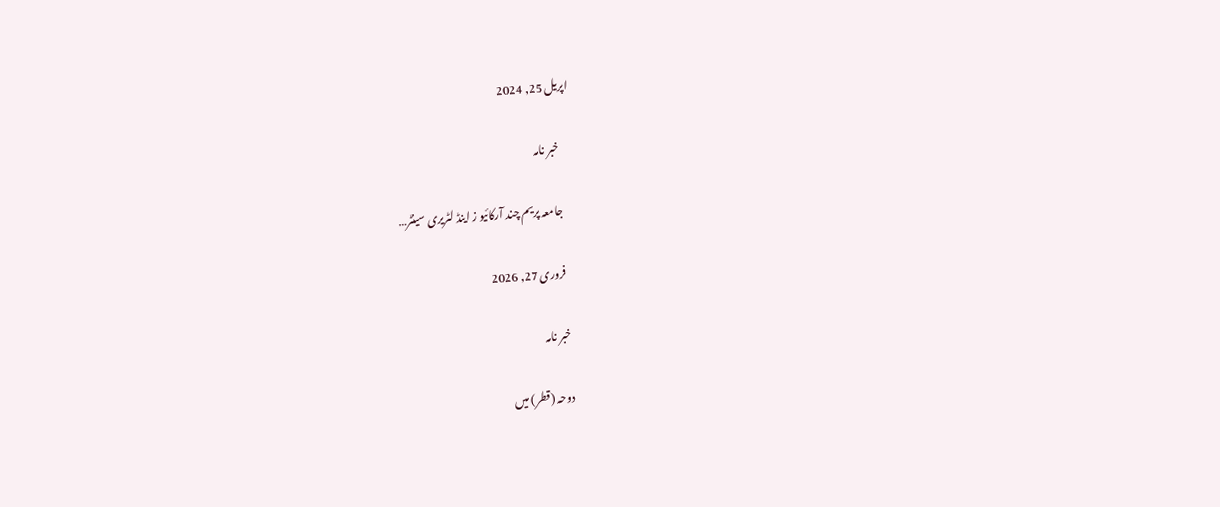اپریل 25, 2024

      خبر نامہ

      جامعہ پریم چند آرکائیو ز اینڈ لٹریری سینٹر…

      فروری 27, 2026

      خبر نامہ

      دوحہ (قطر) میں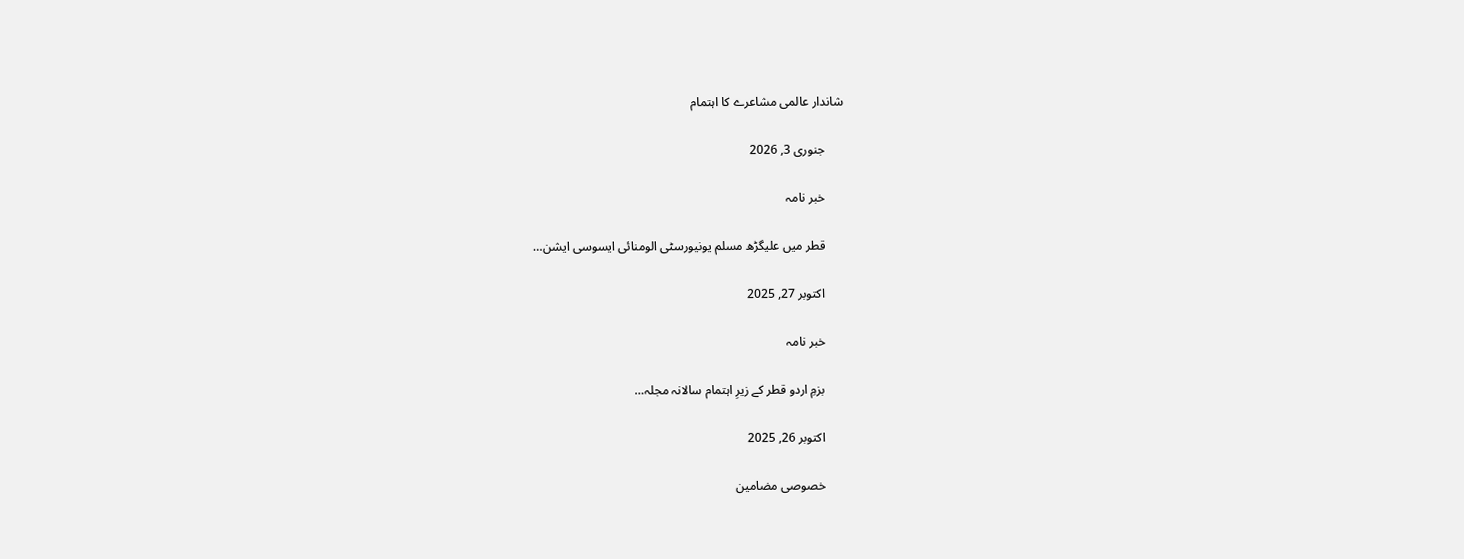شاندار عالمی مشاعرے کا اہتمام

      جنوری 3, 2026

      خبر نامہ

      قطر میں علیگڑھ مسلم یونیورسٹی الومنائی ایسوسی ایشن…

      اکتوبر 27, 2025

      خبر نامہ

      بزمِ اردو قطر کے زیرِ اہتمام سالانہ مجلہ…

      اکتوبر 26, 2025

      خصوصی مضامین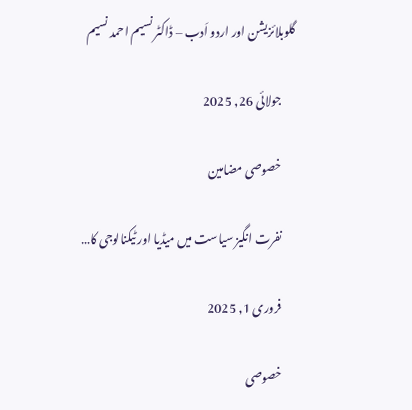گلوبلائزیشن اور اردو اَدب – ڈاکٹر نسیم احمد نسیم

      جولائی 26, 2025

      خصوصی مضامین

      نفرت انگیز سیاست میں میڈیا اور ٹیکنالوجی کا…

      فروری 1, 2025

      خصوصی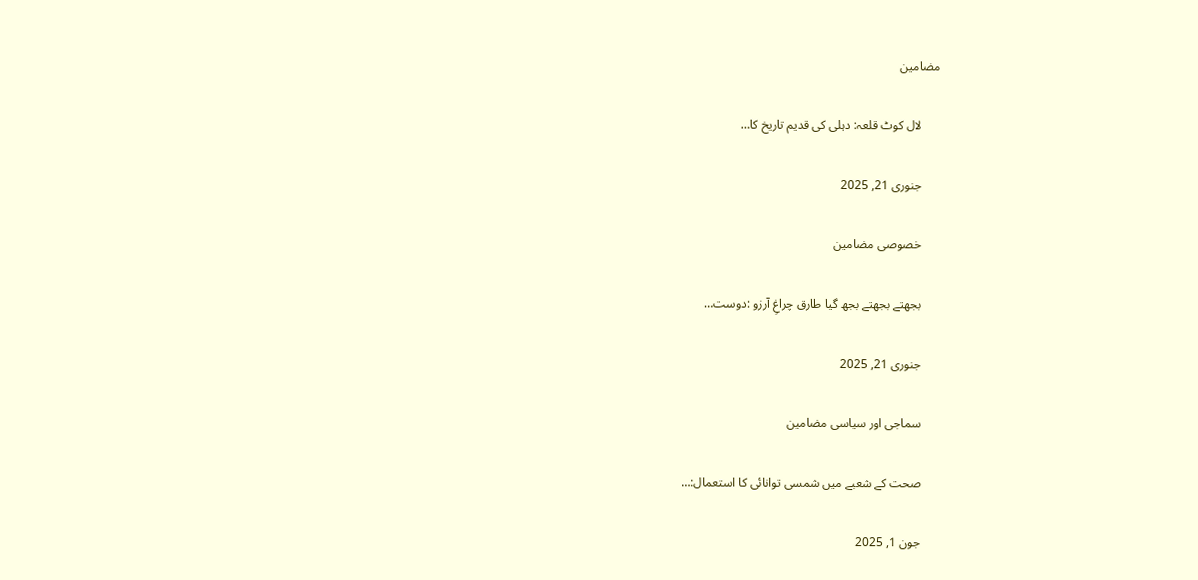مضامین

      لال کوٹ قلعہ: دہلی کی قدیم تاریخ کا…

      جنوری 21, 2025

      خصوصی مضامین

      بجھتے بجھتے بجھ گیا طارق چراغِ آرزو :دوست…

      جنوری 21, 2025

      سماجی اور سیاسی مضامین

      صحت کے شعبے میں شمسی توانائی کا استعمال:…

      جون 1, 2025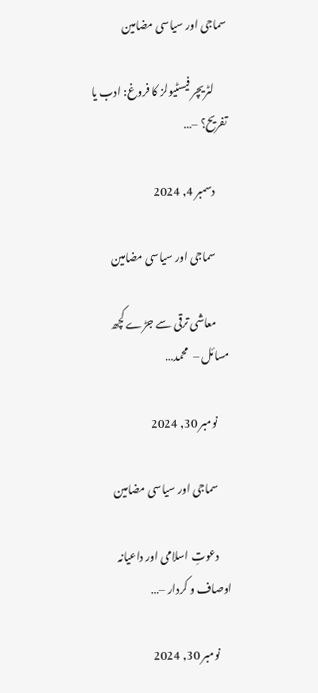سماجی اور سیاسی مضامین

      لٹریچر فیسٹیولز کا فروغ: ادب یا تفریح؟ –…

      دسمبر 4, 2024

      سماجی اور سیاسی مضامین

      معاشی ترقی سے جڑے کچھ مسائل –  محمد…

      نومبر 30, 2024

      سماجی اور سیاسی مضامین

      دعوتِ اسلامی اور داعیانہ اوصاف و کردار –…

      نومبر 30, 2024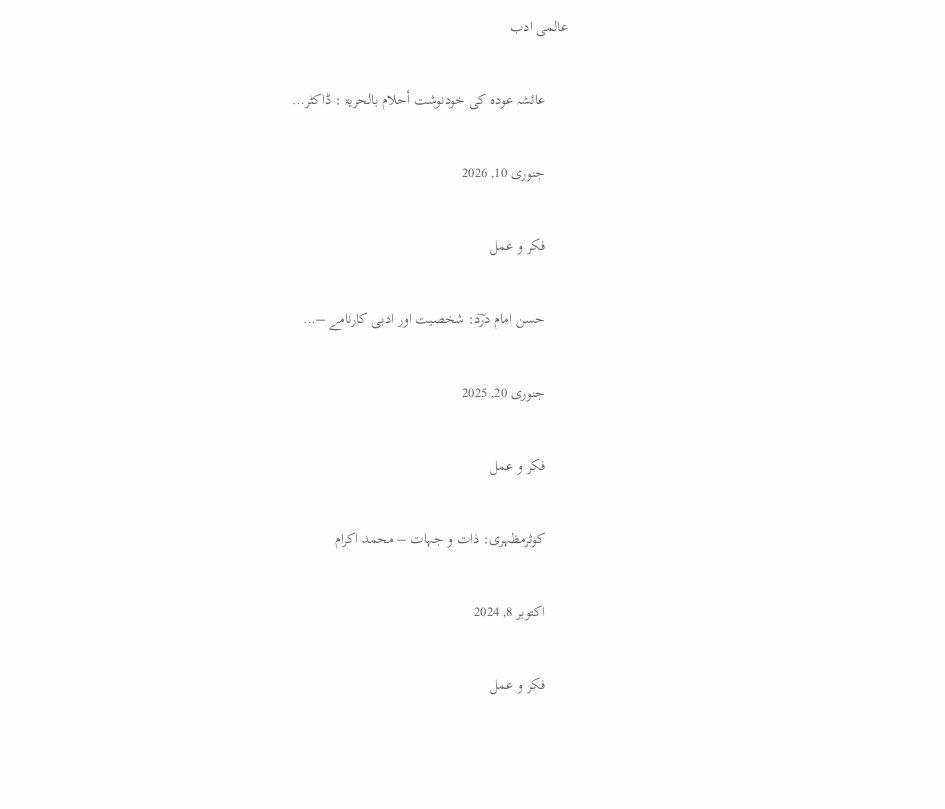عالمی ادب

      عائشہ عودہ کی خودنوشت أحلام بالحریۃ : ڈاکٹر…

      جنوری 10, 2026

      فکر و عمل

      حسن امام درؔد: شخصیت اور ادبی کارنامے –…

      جنوری 20, 2025

      فکر و عمل

      کوثرمظہری: ذات و جہات – محمد اکرام

      اکتوبر 8, 2024

      فکر و عمل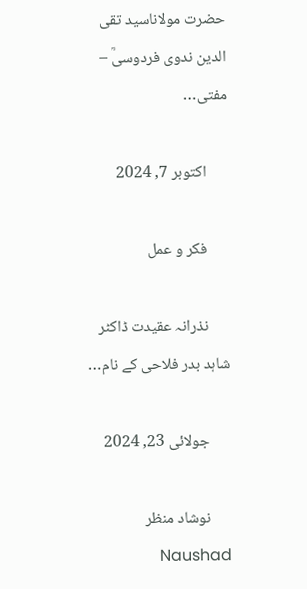حضرت مولاناسید تقی الدین ندوی فردوسیؒ – مفتی…

      اکتوبر 7, 2024

      فکر و عمل

      نذرانہ عقیدت ڈاکٹر شاہد بدر فلاحی کے نام…

      جولائی 23, 2024

      نوشاد منظر Naushad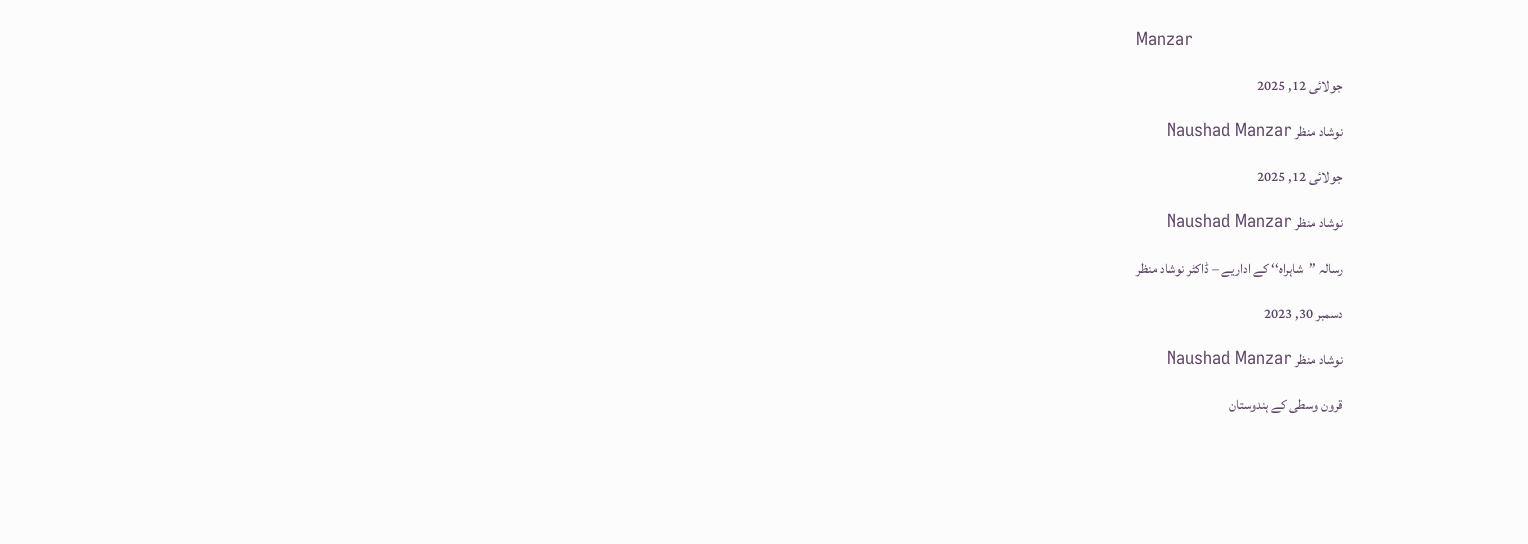Manzar

      جولائی 12, 2025

      نوشاد منظر Naushad Manzar

      جولائی 12, 2025

      نوشاد منظر Naushad Manzar

      رسالہ ’’شاہراہ‘‘ کے اداریے – ڈاکٹر نوشاد منظر

      دسمبر 30, 2023

      نوشاد منظر Naushad Manzar

      قرون وسطی کے ہندوستان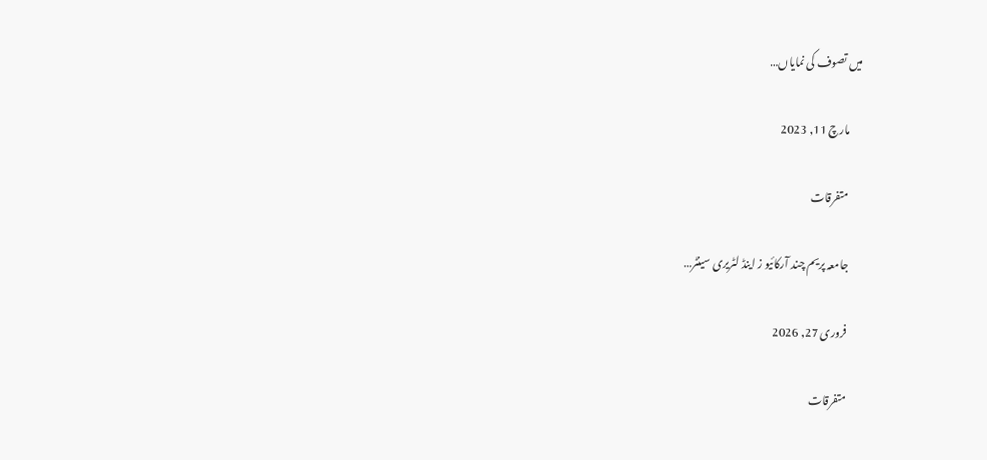میں تصوف کی نمایاں…

      مارچ 11, 2023

      متفرقات

      جامعہ پریم چند آرکائیو ز اینڈ لٹریری سینٹر…

      فروری 27, 2026

      متفرقات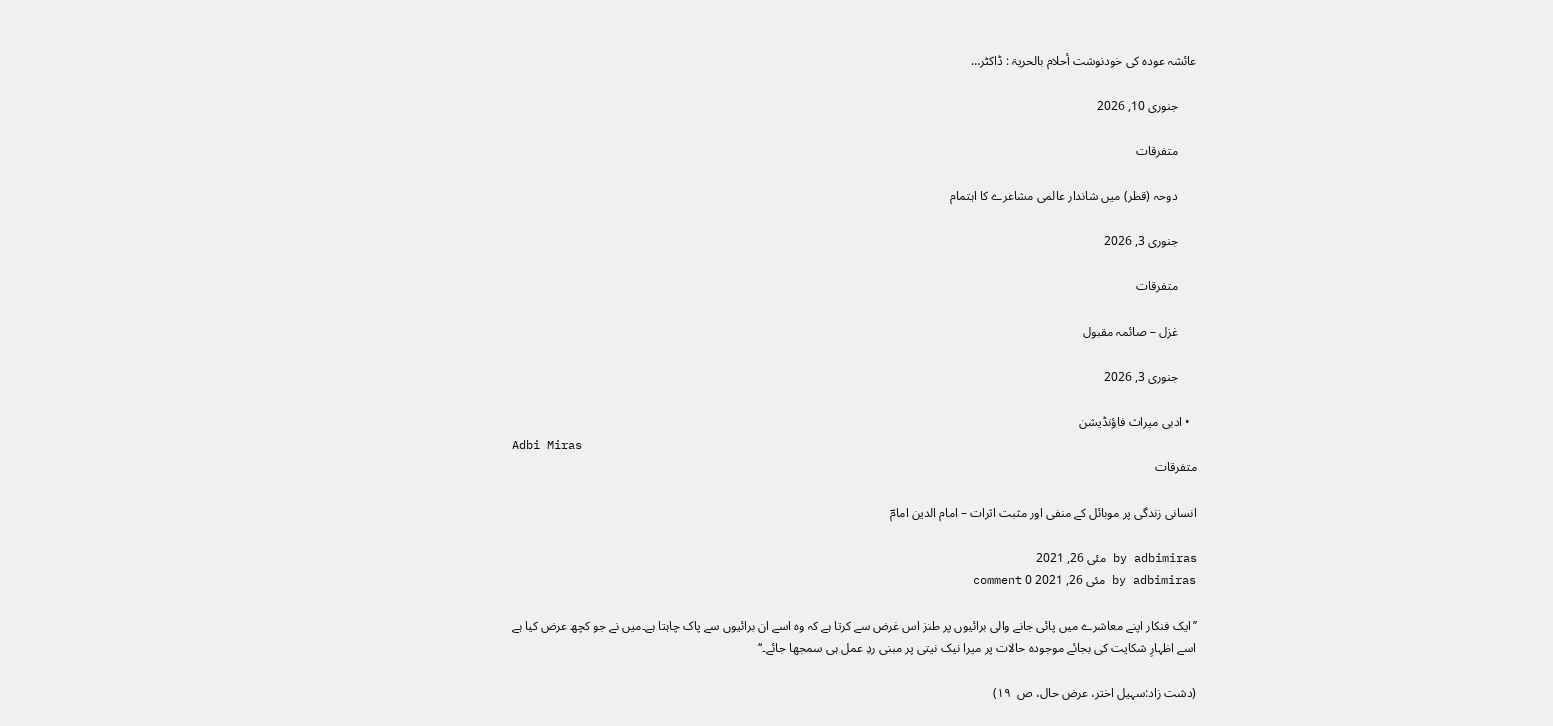عائشہ عودہ کی خودنوشت أحلام بالحریۃ : ڈاکٹر…

      جنوری 10, 2026

      متفرقات

      دوحہ (قطر) میں شاندار عالمی مشاعرے کا اہتمام

      جنوری 3, 2026

      متفرقات

      غزل – صائمہ مقبول

      جنوری 3, 2026

  • ادبی میراث فاؤنڈیشن
Adbi Miras
متفرقات

انسانی زندگی پر موبائل کے منفی اور مثبت اثرات – امام الدین امامؔ

by adbimiras مئی 26, 2021
by adbimiras مئی 26, 2021 0 comment

’’ایک فنکار اپنے معاشرے میں پائی جانے والی برائیوں پر طنز اس غرض سے کرتا ہے کہ وہ اسے ان برائیوں سے پاک چاہتا ہے۔میں نے جو کچھ عرض کیا ہے اسے اظہارِ شکایت کی بجائے موجودہ حالات پر میرا نیک نیتی پر مبنی ردِ عمل ہی سمجھا جائے۔‘‘

(دشت زاد:سہیل اختر، عرض حال، ص  ۱۹)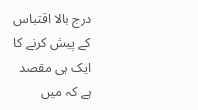درج بالا اقتباس کے پیش کرنے کا ایک ہی مقصد ہے کہ میں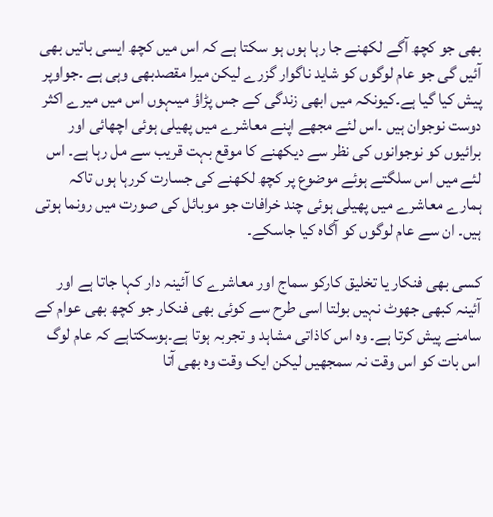بھی جو کچھ آگے لکھنے جا رہا ہوں ہو سکتا ہے کہ اس میں کچھ ایسی باتیں بھی آئیں گی جو عام لوگوں کو شاید ناگوار گزرے لیکن میرا مقصدبھی وہی ہے ۔جواوپر پیش کیا گیا ہے۔کیونکہ میں ابھی زندگی کے جس پڑاؤ میںہوں اس میں میرے اکثر دوست نوجوان ہیں ۔اس لئے مجھے اپنے معاشرے میں پھیلی ہوئی اچھائی اور برائیوں کو نوجوانوں کی نظر سے دیکھنے کا موقع بہت قریب سے مل رہا ہے۔ اس لئے میں اس سلگتے ہوئے موضوع پر کچھ لکھنے کی جسارت کررہا ہوں تاکہ ہمارے معاشرے میں پھیلی ہوئی چند خرافات جو موبائل کی صورت میں رونما ہوتی ہیں۔ ان سے عام لوگوں کو آگاہ کیا جاسکے۔

کسی بھی فنکار یا تخلیق کارکو سماج اور معاشرے کا آئینہ دار کہا جاتا ہے اور آئینہ کبھی جھوٹ نہیں بولتا اسی طرح سے کوئی بھی فنکار جو کچھ بھی عوام کے سامنے پیش کرتا ہے۔ وہ اس کاذاتی مشاہد و تجربہ ہوتا ہے۔ہوسکتاہے کہ عام لوگ اس بات کو اس وقت نہ سمجھیں لیکن ایک وقت وہ بھی آتا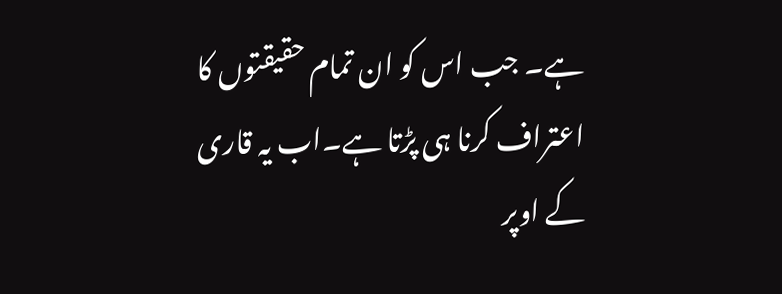ہے۔ جب اس کو ان تمام حقیقتوں کا اعتراف کرنا ہی پڑتا ہے۔اب یہ قاری کے اوپر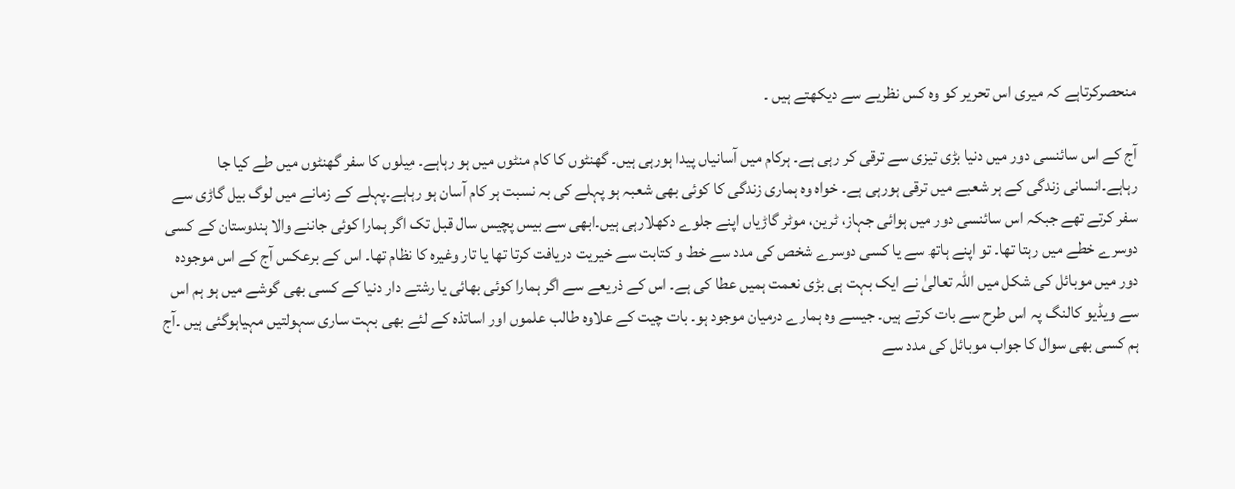منحصرکرتاہے کہ میری اس تحریر کو وہ کس نظریے سے دیکھتے ہیں ۔

آج کے اس سائنسی دور میں دنیا بڑی تیزی سے ترقی کر رہی ہے۔ ہرکام میں آسانیاں پیدا ہورہی ہیں۔ گھنٹوں کا کام منٹوں میں ہو رہاہے۔ مِیلوں کا سفر گھنٹوں میں طے کیا جا رہاہے۔انسانی زندگی کے ہر شعبے میں ترقی ہورہی ہے۔ خواہ وہ ہماری زندگی کا کوئی بھی شعبہ ہو پہلے کی بہ نسبت ہر کام آسان ہو رہاہے۔پہلے کے زمانے میں لوگ بیل گاڑی سے سفر کرتے تھے جبکہ اس سائنسی دور میں ہوائی جہاز، ٹرین، موٹر گاڑیاں اپنے جلوے دکھلارہی ہیں۔ابھی سے بیس پچیس سال قبل تک اگر ہمارا کوئی جاننے والا ہندوستان کے کسی دوسرے خطے میں رہتا تھا۔ تو اپنے ہاتھ سے یا کسی دوسرے شخص کی مدد سے خط و کتابت سے خیریت دریافت کرتا تھا یا تار وغیرہ کا نظام تھا۔ اس کے برعکس آج کے اس موجودہ دور میں موبائل کی شکل میں اللہ تعالیٰ نے ایک بہت ہی بڑی نعمت ہمیں عطا کی ہے۔ اس کے ذریعے سے اگر ہمارا کوئی بھائی یا رشتے دار دنیا کے کسی بھی گوشے میں ہو ہم اس سے ویڈیو کالنگ پہ اس طرح سے بات کرتے ہیں۔ جیسے وہ ہمارے درمیان موجود ہو۔ بات چیت کے علاوہ طالب علموں اور اساتذہ کے لئے بھی بہت ساری سہولتیں مہیاہوگئی ہیں ۔آج ہم کسی بھی سوال کا جواب موبائل کی مدد سے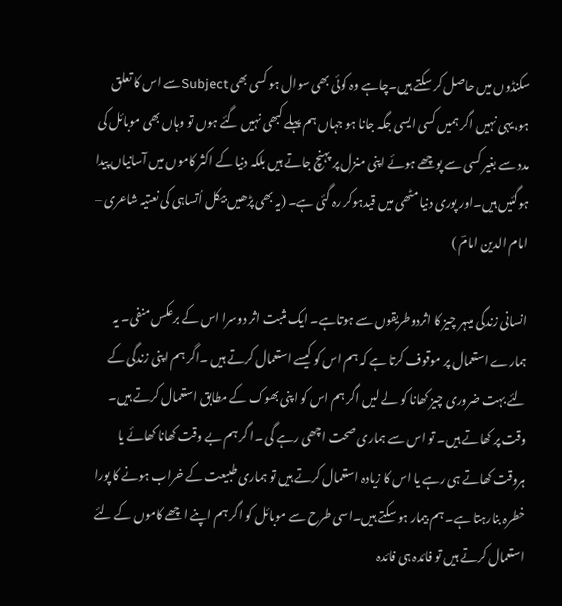سکنڈوں میں حاصل کر سکتے ہیں۔چاہے وہ کوئی بھی سوال ہو کسی بھی Subjectسے اس کا تعلق ہو،یہی نہیں اگر ہمیں کسی ایسی جگہ جانا ہو جہاں ہم پہلے کبھی نہیں گئے ہوں تو وہاں بھی موبائل کی مدد سے بغیر کسی سے پوچھے ہوئے اپنی منزل پر پہنچ جاتے ہیں بلکہ دنیا کے اکثر کاموں میں آسانیاں پیدا ہوگئیں ہیں۔اور پوری دنیا مٹھی میں قیدہوکر رہ گئی ہے۔ (یہ بھی پڑھیں بیکل اُتساہی کی نعتیہ شاعری – امام الدین امامؔ )

انسانی زندگی میںہر چیز کا اثردوطریقوں سے ہوتاہے۔ ایک مثبت اثر دوسرا اس کے برعکس منفی۔ یہ ہمارے استعمال پر موقوف کرتا ہے کہ ہم اس کو کیسے استعمال کرتے ہیں ۔اگر ہم اپنی زندگی کے لئے بہت ضروری چیز کھانا کو لے لیں اگر ہم اس کو اپنی بھوک کے مطابق استعمال کرتے ہیں۔ وقت پر کھاتے ہیں۔ تو اس سے ہماری صحت اچھی رہے گی ۔ا گر ہم بے وقت کھانا کھائے یا ہروقت کھاتے ہی رہے یا اس کا زیادہ استعمال کرتے ہیں تو ہماری طبیعت کے خراب ہونے کا پورا خطرہ بنارہتا ہے۔ ہم بیمار ہو سکتے ہیں۔اسی طرح سے موبائل کو اگر ہم اپنے اچھے کاموں کے لئے استعمال کرتے ہیں تو فائدہ ہی فائدہ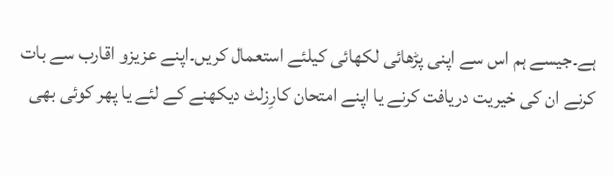ہے۔جیسے ہم اس سے اپنی پڑھائی لکھائی کیلئے استعمال کریں۔اپنے عزیزو اقارب سے بات کرنے ان کی خیریت دریافت کرنے یا اپنے امتحان کارِزلٹ دیکھنے کے لئے یا پھر کوئی بھی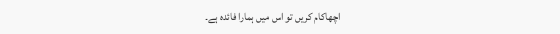اچھاکام کریں تو اس میں ہمارا فائدہ ہے۔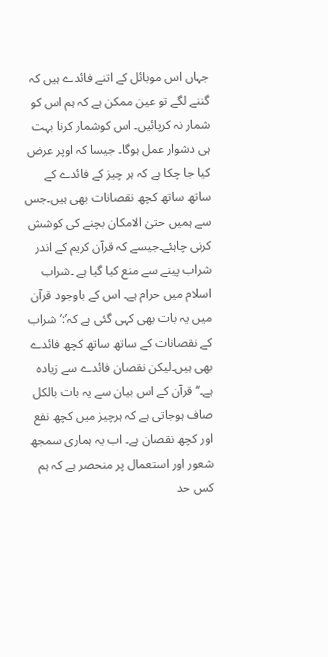جہاں اس موبائل کے اتنے فائدے ہیں کہ گننے لگے تو عین ممکن ہے کہ ہم اس کو شمار نہ کرپائیں۔ اس کوشمار کرنا بہت ہی دشوار عمل ہوگا۔ جیسا کہ اوپر عرض کیا جا چکا ہے کہ ہر چیز کے فائدے کے ساتھ ساتھ کچھ نقصانات بھی ہیں۔جس سے ہمیں حتیٰ الامکان بچنے کی کوشش کرنی چاہئے۔جیسے کہ قرآن کریم کے اندر شراب پینے سے منع کیا گیا ہے ۔شراب اسلام میں حرام ہے۔ اس کے باوجود قرآن میں یہ بات بھی کہی گئی ہے کہ’:’ شراب کے نقصانات کے ساتھ ساتھ کچھ فائدے بھی ہیں۔لیکن نقصان فائدے سے زیادہ ہے۔‘‘قرآن کے اس بیان سے یہ بات بالکل صاف ہوجاتی ہے کہ ہرچیز میں کچھ نفع اور کچھ نقصان ہے۔ اب یہ ہماری سمجھ شعور اور استعمال پر منحصر ہے کہ ہم کس حد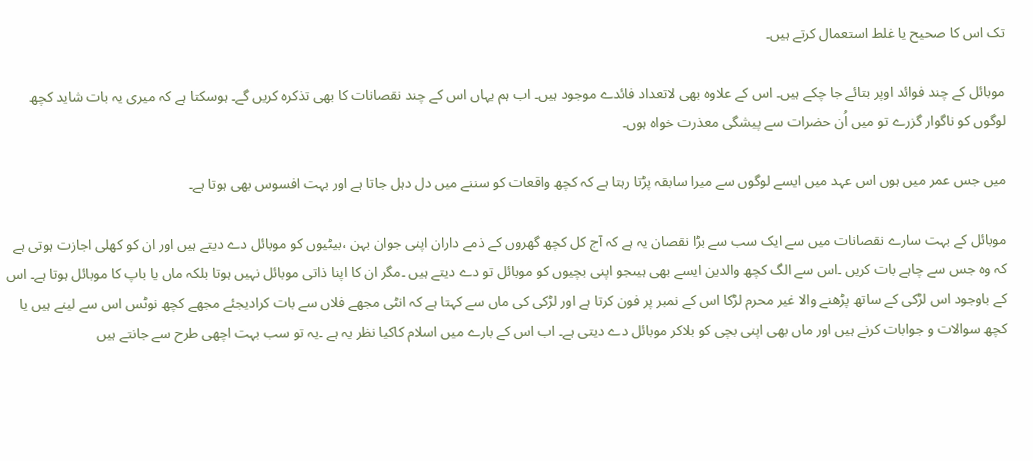تک اس کا صحیح یا غلط استعمال کرتے ہیں۔

موبائل کے چند فوائد اوپر بتائے جا چکے ہیں۔ اس کے علاوہ بھی لاتعداد فائدے موجود ہیں۔ اب ہم یہاں اس کے چند نقصانات کا بھی تذکرہ کریں گے۔ ہوسکتا ہے کہ میری یہ بات شاید کچھ لوگوں کو ناگوار گزرے تو میں اُن حضرات سے پیشگی معذرت خواہ ہوں۔

میں جس عمر میں ہوں اس عہد میں ایسے لوگوں سے میرا سابقہ پڑتا رہتا ہے کہ کچھ واقعات کو سننے میں دل دہل جاتا ہے اور بہت افسوس بھی ہوتا ہے۔

موبائل کے بہت سارے نقصانات میں سے ایک سب سے بڑا نقصان یہ ہے کہ آج کل کچھ گھروں کے ذمے داران اپنی جوان بہن ،بیٹیوں کو موبائل دے دیتے ہیں اور ان کو کھلی اجازت ہوتی ہے کہ وہ جس سے چاہے بات کریں ۔اس سے الگ کچھ والدین ایسے بھی ہیںجو اپنی بچیوں کو موبائل تو دے دیتے ہیں ۔مگر ان کا اپنا ذاتی موبائل نہیں ہوتا بلکہ ماں یا باپ کا موبائل ہوتا ہے۔ اس کے باوجود اس لڑکی کے ساتھ پڑھنے والا غیر محرم لڑکا اس کے نمبر پر فون کرتا ہے اور لڑکی کی ماں سے کہتا ہے کہ انٹی مجھے فلاں سے بات کرادیجئے مجھے کچھ نوٹس اس سے لینے ہیں یا کچھ سوالات و جوابات کرنے ہیں اور ماں بھی اپنی بچی کو بلاکر موبائل دے دیتی ہے۔ اب اس کے بارے میں اسلام کاکیا نظر یہ ہے ۔یہ تو سب بہت اچھی طرح سے جانتے ہیں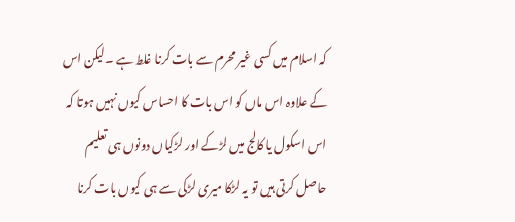کہ اسلام میں کسی غیر محرم سے بات کرنا غلط ہے ۔لیکن اس کے علاوہ اس ماں کو اس بات کا احساس کیوں نہیں ہوتا کہ اس اسکول یا کالج میں لڑکے اور لڑکیاں دونوں ہی تعلیم حاصل کرتی ہیں تو یہ لڑکا میری لڑکی سے ہی کیوں بات کرنا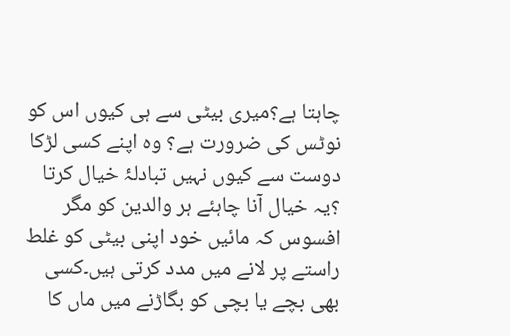چاہتا ہے؟میری بیٹی سے ہی کیوں اس کو نوٹس کی ضرورت ہے؟ وہ اپنے کسی لڑکا دوست سے کیوں نہیں تبادلۂ خیال کرتا ؟یہ خیال آنا چاہئے ہر والدین کو مگر افسوس کہ مائیں خود اپنی بیٹی کو غلط راستے پر لانے میں مدد کرتی ہیں۔کسی بھی بچے یا بچی کو بگاڑنے میں ماں کا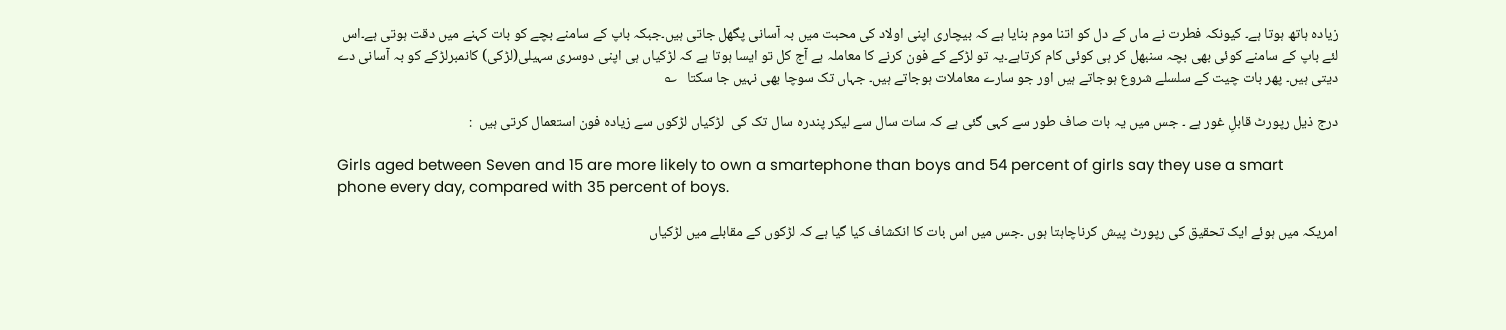زیادہ ہاتھ ہوتا ہے۔ کیونکہ فطرت نے ماں کے دل کو اتنا موم بنایا ہے کہ بیچاری اپنی اولاد کی محبت میں بہ آسانی پگھل جاتی ہیں۔جبکہ باپ کے سامنے بچے کو بات کہنے میں دقت ہوتی ہے۔اس لئے باپ کے سامنے کوئی بھی بچہ سنبھل کر ہی کوئی کام کرتاہے۔یہ تو لڑکے کے فون کرنے کا معاملہ ہے آج کل تو ایسا ہوتا ہے کہ لڑکیاں ہی اپنی دوسری سہیلی(لڑکی) کانمبرلڑکے کو بہ آسانی دے دیتی ہیں۔ پھر بات چیت کے سلسلے شروع ہوجاتے ہیں اور جو سارے معاملات ہوجاتے ہیں۔ جہاں تک سوچا بھی نہیں جا سکتا   ؎

درج ذیل رپورٹ قابلِ غور ہے ۔ جس میں یہ بات صاف طور سے کہی گئی ہے کہ سات سال سے لیکر پندرہ سال تک کی  لڑکیاں لڑکوں سے زیادہ فون استعمال کرتی ہیں  :

Girls aged between Seven and 15 are more likely to own a smartephone than boys and 54 percent of girls say they use a smart  phone every day, compared with 35 percent of boys.

امریکہ میں ہوئے ایک تحقیق کی رپورٹ پیش کرناچاہتا ہوں ۔جس میں اس بات کا انکشاف کیا گیا ہے کہ لڑکوں کے مقابلے میں لڑکیاں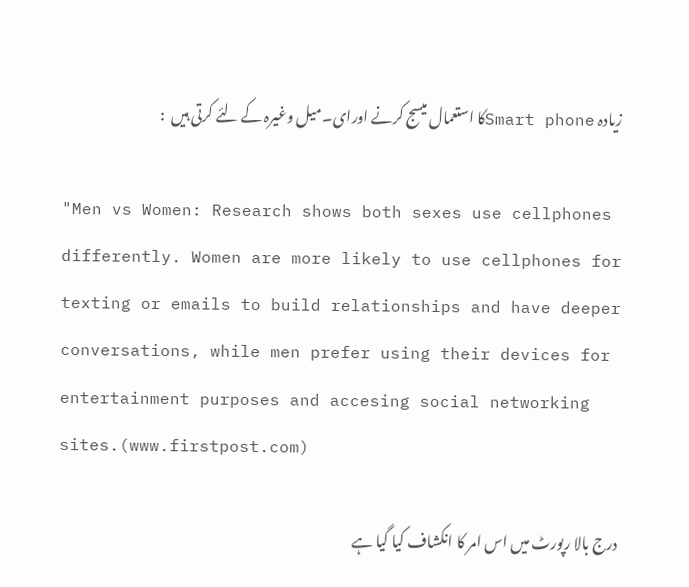زیادہ Smart phoneکا استعمال میسج کرنے اورای۔میل وغیرہ کے لئے کرتی ہیں  :

"Men vs Women: Research shows both sexes use cellphones differently. Women are more likely to use cellphones for texting or emails to build relationships and have deeper conversations, while men prefer using their devices for entertainment purposes and accesing social networking sites.(www.firstpost.com)

درج بالا رپورٹ میں اس امر کا انکشاف کیا گیا ہے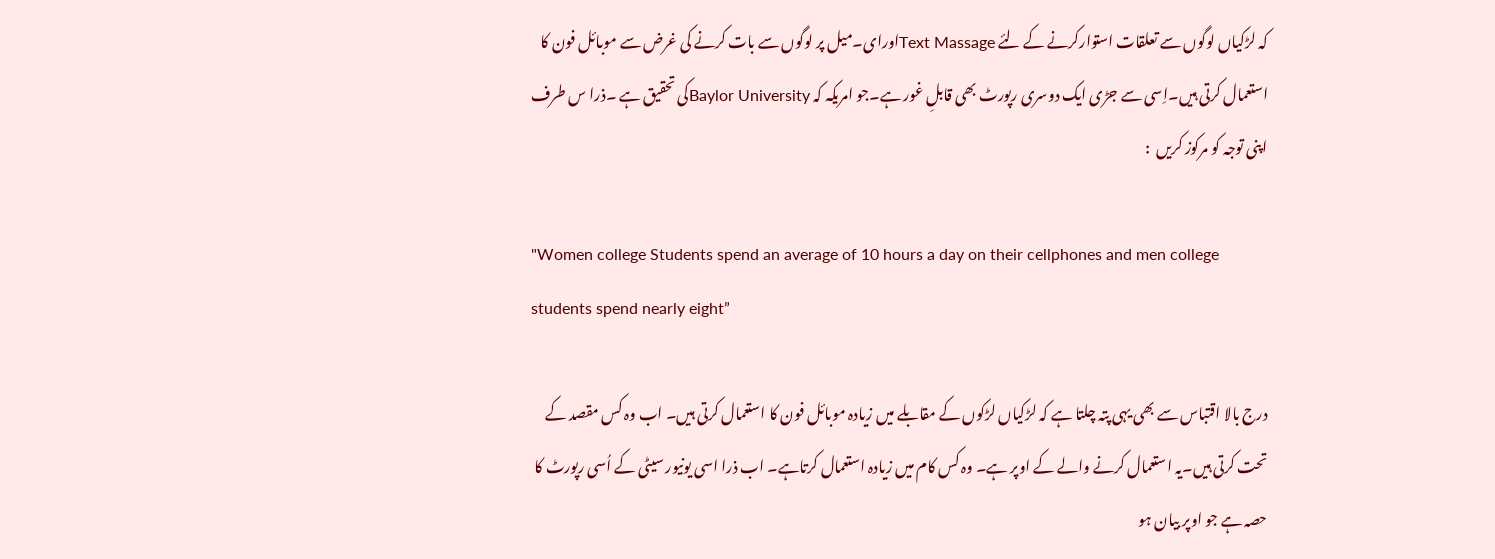کہ لڑکیاں لوگوں سے تعلقات استوارکرنے کے لئے Text Massageاورای۔میل پر لوگوں سے بات کرنے کی غرض سے موبائل فون کا استعمال کرتی ہیں۔اِسی سے جڑی ایک دوسری رپورٹ بھی قابلِ غور ہے۔جو امریکہ کہ Baylor Universityکی تحقیق ہے ۔ذرا س طرف اپنی توجہ کو مرکوز کریں  :

"Women college Students spend an average of 10 hours a day on their cellphones and men college students spend nearly eight”

درج بالا اقتباس سے بھی یہی پتہ چلتا ہے کہ لڑکیاں لڑکوں کے مقابلے میں زیادہ موبائل فون کا استعمال کرتی ہیں۔ اب وہ کس مقصد کے تحت کرتی ہیں۔یہ استعمال کرنے والے کے اوپر ہے۔ وہ کس کام میں زیادہ استعمال کرتاہے۔ اب ذرا اسی یونیور سیٹی کے اُسی رپورٹ کا حصہ ہے جو اوپر بیان ہو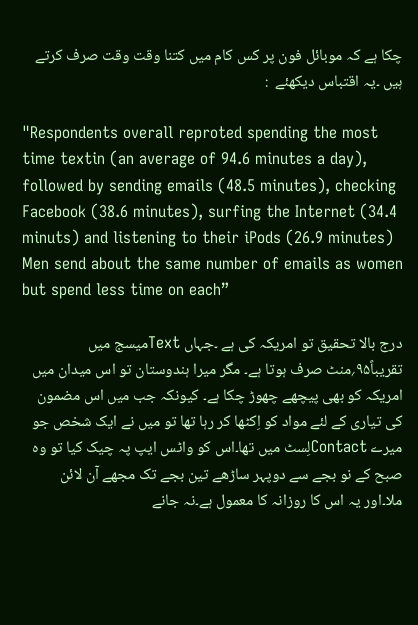چکا ہے کہ موبائل فون پر کس کام میں کتنا وقت وقت صرف کرتے ہیں ۔یہ اقتباس دیکھئے  :

"Respondents overall reproted spending the most time textin (an average of 94.6 minutes a day), followed by sending emails (48.5 minutes), checking Facebook (38.6 minutes), surfing the Internet (34.4 minuts) and listening to their iPods (26.9 minutes) Men send about the same number of emails as women but spend less time on each”

درج بالا تحقیق تو امریکہ کی ہے ۔جہاں Textمیسج میں تقریباً۹۵؍منٹ صرف ہوتا ہے۔ مگر میرا ہندوستان تو اس میدان میں امریکہ کو بھی پیچھے چھوڑ چکا ہے۔ کیونکہ جب میں اس مضمون کی تیاری کے لئے مواد کو اِکٹھا کر رہا تھا تو میں نے ایک شخص جو میرے Contactلِسٹ میں تھا۔اس کو واٹس ایپ پہ چیک کیا تو وہ صبح کے نو بجے سے دوپہر ساڑھے تین بجے تک مجھے آن لائن ملا۔اور یہ اس کا روزانہ کا معمول ہے۔نہ جانے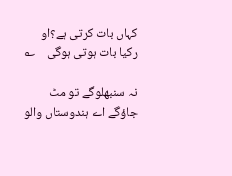کہاں بات کرتی ہے؟او رکیا بات ہوتی ہوگی    ؎

نہ سنبھلوگے تو مٹ جاؤگے اے ہندوستاں والو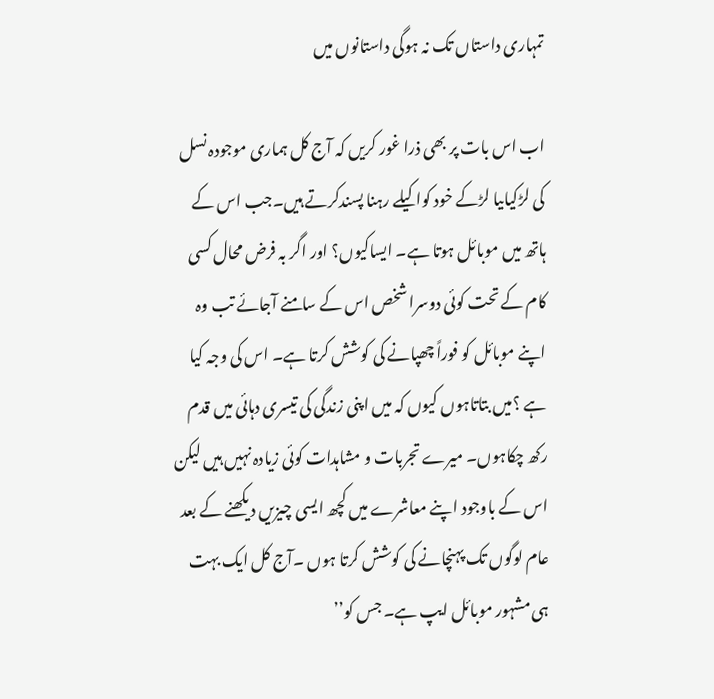تمہاری داستاں تک نہ ہوگی داستانوں میں

اب اس بات پر بھی ذرا غور کریں کہ آج کل ہماری موجودہ نسل کی لڑکیاںیا لڑکے خود کواکیلے رہنا پسندکرتے ہیں۔جب اس کے ہاتھ میں موبائل ہوتا ہے۔ ایساکیوں؟ اور اگر بہ فرض محال کسی کام کے تحت کوئی دوسرا شخص اس کے سامنے آجائے تب وہ اپنے موبائل کو فوراً چھپانے کی کوشش کرتا ہے۔ اس کی وجہ کیا ہے ؟میں بتاتاہوں کیوں کہ میں اپنی زندگی کی تیسری دہائی میں قدم رکھ چکاہوں۔ میرے تجربات و مشاہدات کوئی زیادہ نہیں ہیں لیکن اس کے باوجود اپنے معاشرے میں کچھ ایسی چیزیں دیکھنے کے بعد عام لوگوں تک پہنچانے کی کوشش کرتا ہوں ۔آج کل ایک بہت ہی مشہور موبائل ایپ ہے۔ جس کو’’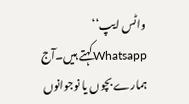واٹس ایپ‘‘ Whatsappکہتے ہیں۔آج ہمارے بچوں یا نوجوانوں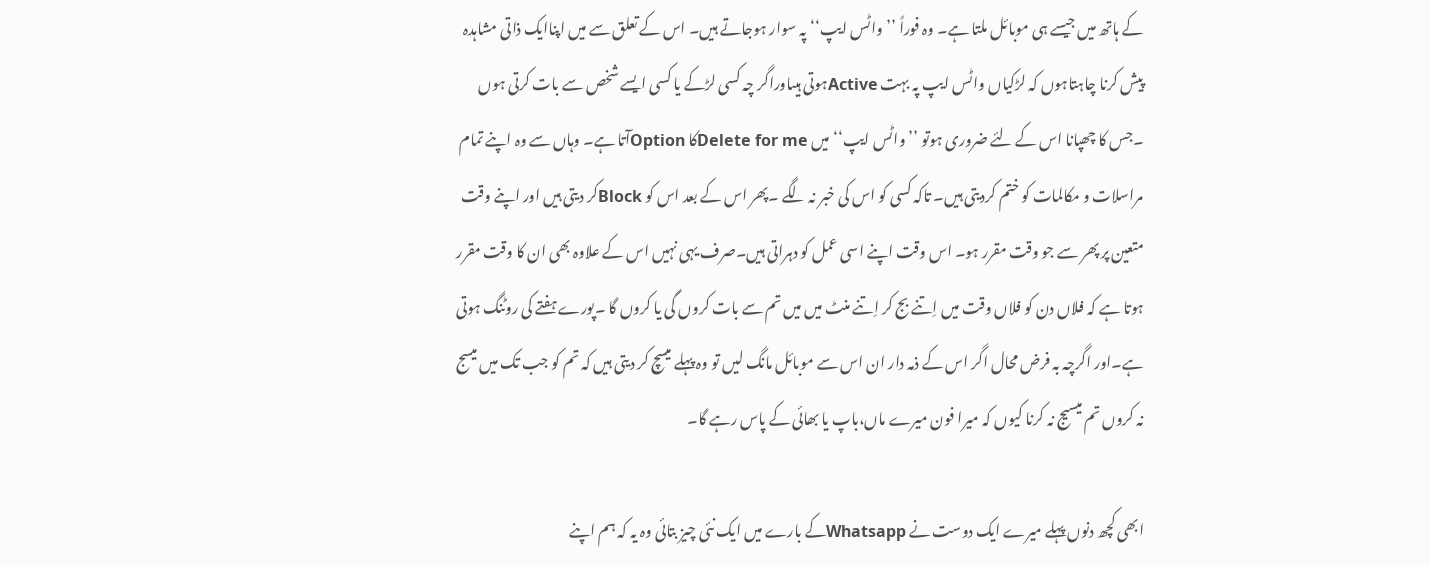کے ہاتھ میں جیسے ہی موبائل ملتا ہے۔ وہ فوراً ’’واٹس ایپ‘‘پہ سوار ہوجاتے ہیں۔ اس کے تعلق سے میں اپناایک ذاتی مشاہدہ پیش کرنا چاہتاہوں کہ لڑکیاں واٹس ایپ پہ بہت Activeہوتی ہیںاوراگر چہ کسی لڑکے یا کسی ایسے شخص سے بات کرتی ہوں ۔جس کا چھپانا اس کے لئے ضروری ہوتو ’’واٹس ایپ‘‘میں Delete for meکا Optionآتا ہے۔ وہاں سے وہ اپنے تمام مراسلات و مکالمات کو ختم کردیتی ہیں۔ تاکہ کسی کو اس کی خبر نہ لگے ۔پھر اس کے بعد اس کو Blockکر دیتی ہیں اور اپنے وقت متعین پر پھر سے جو وقت مقرر ہو۔ اس وقت اپنے اسی عمل کو دہراتی ہیں۔صرف یہی نہیں اس کے علاوہ بھی ان کا وقت مقرر ہوتا ہے کہ فلاں دن کو فلاں وقت میں اِتنے بج کر اِتنے منٹ میں میں تم سے بات کروں گی یا کروں گا ۔پورے ہفتے کی روٹنگ ہوتی ہے۔اور اگرچہ بہ فرض محال اگر اس کے ذمہ دار ان اس سے موبائل مانگ لیں تو وہ پہلے میسچ کر دیتی ہیں کہ تم کو جب تک میں میسج نہ کروں تم میسیج نہ کرنا کیوں کہ میرا فون میرے ماں،باپ یا بھائی کے پاس رہے گا۔

ابھی کچھ دنوں پہلے میرے ایک دوست نے Whatsappکے بارے میں ایک نئی چیز بتائی وہ یہ کہ ہم اپنے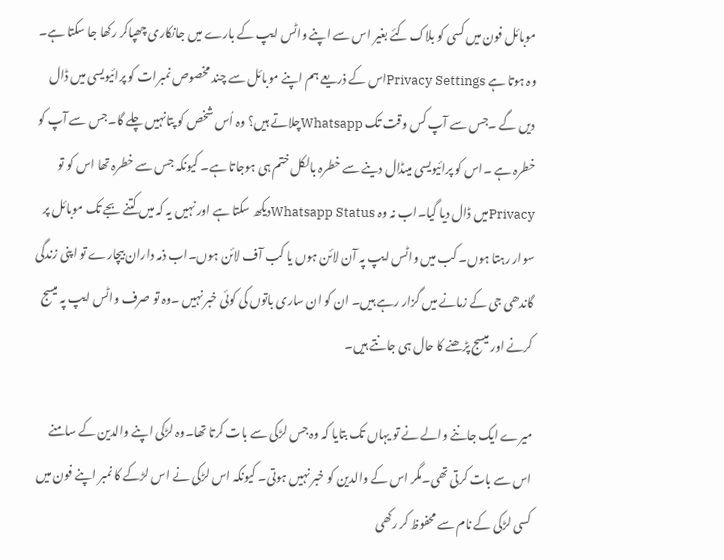موبائل فون میں کسی کو بلاک کئے بغیر اس سے اپنے واٹس ایپ کے بارے میں جانکاری چھپاکر رکھا جا سکتا ہے۔ وہ ہوتا ہے Privacy Settingsاس کے ذریعے ہم اپنے موبائل سے چند مخصوص نمبرات کو پرائیویسی میں ڈال دیں گے ۔جس سے آپ کس وقت تک Whatsappچلاتے ہیں؟ وہ اُس شخص کو پتانہیں چلے گا۔جس سے آپ کو خطرہ ہے ۔اس کو پرائیویسی میںڈال دینے سے خطرہ بالکل ختم ہی ہوجاتا ہے۔ کیونکہ جس سے خطرہ تھا اس کو تو Privacyمیں ڈال دیا گیا۔اب نہ وہ Whatsapp Statusدیکھ سکتا ہے اور نہیں یہ کہ میں کتنے بجے تک موبائل پر سوار رہتا ہوں۔ کب میں واٹس ایپ پہ آن لائن ہوں یا کب آف لائن ہوں۔اب ذمہ داران بیچارے تو اپنی زندگی گاندھی جی کے زمانے میں گزار رہے ہیں۔ ان کو ان ساری باتوں کی کوئی خبر نہیں ۔وہ تو صرف واٹس ایپ پہ میسج کرنے اور میسج پڑھنے کا حال ہی جانتے ہیں۔

میرے ایک جاننے والے نے تو یہاں تک بتایا کہ وہ جس لڑکی سے بات کرتا تھا۔وہ لڑکی اپنے والدین کے سامنے اس سے بات کرتی تھی۔مگر اس کے والدین کو خبر نہیں ہوتی۔ کیونکہ اس لڑکی نے اس لڑکے کا نمبر اپنے فون میں کسی لڑکی کے نام سے محفوظ کر رکھی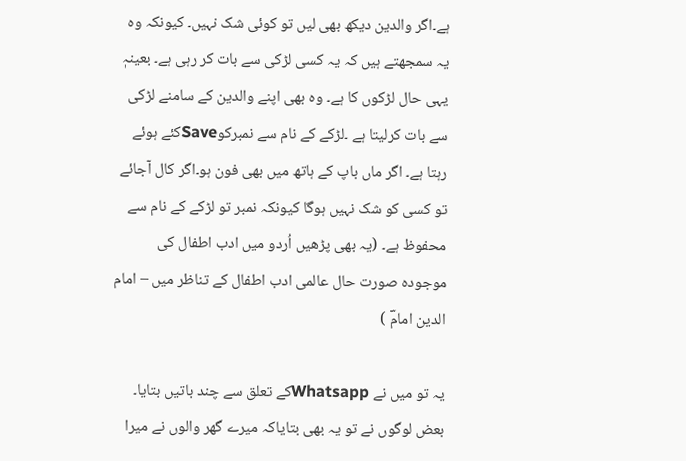ہے۔اگر والدین دیکھ بھی لیں تو کوئی شک نہیں۔ کیونکہ وہ یہ سمجھتے ہیں کہ یہ کسی لڑکی سے بات کر رہی ہے۔ بعینہٖ یہی حال لڑکوں کا ہے۔ وہ بھی اپنے والدین کے سامنے لڑکی سے بات کرلیتا ہے ۔لڑکے کے نام سے نمبرکوSaveکئے ہوئے رہتا ہے۔ اگر ماں باپ کے ہاتھ میں بھی فون ہو۔اگر کال آجائے تو کسی کو شک نہیں ہوگا کیونکہ نمبر تو لڑکے کے نام سے محفوظ ہے۔ (یہ بھی پڑھیں اُردو میں ادب اطفال کی موجودہ صورت حال عالمی ادب اطفال کے تناظر میں – امام الدین امامؔ )

یہ تو میں نے Whatsappکے تعلق سے چند باتیں بتایا۔ بعض لوگوں نے تو یہ بھی بتایاکہ میرے گھر والوں نے میرا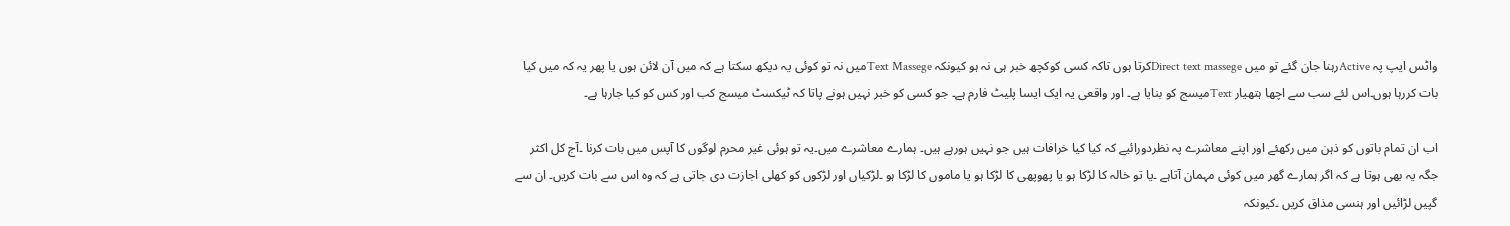واٹس ایپ پہ Activeرہنا جان گئے تو میں Direct text massegeکرتا ہوں تاکہ کسی کوکچھ خبر ہی نہ ہو کیونکہ Text Massegeمیں نہ تو کوئی یہ دیکھ سکتا ہے کہ میں آن لائن ہوں یا پھر یہ کہ میں کیا بات کررہا ہوں۔اس لئے سب سے اچھا ہتھیار Textمیسج کو بنایا ہے۔ اور واقعی یہ ایک ایسا پلیٹ فارم ہے۔ جو کسی کو خبر نہیں ہونے پاتا کہ ٹیکسٹ میسج کب اور کس کو کیا جارہا ہے۔

اب ان تمام باتوں کو ذہن میں رکھئے اور اپنے معاشرے پہ نظردورائیے کہ کیا کیا خرافات ہیں جو نہیں ہورہے ہیں۔ ہمارے معاشرے میں۔یہ تو ہوئی غیر محرم لوگوں کا آپس میں بات کرنا ۔آج کل اکثر جگہ یہ بھی ہوتا ہے کہ اگر ہمارے گھر میں کوئی مہمان آتاہے ۔یا تو خالہ کا لڑکا ہو یا پھوپھی کا لڑکا ہو یا ماموں کا لڑکا ہو ۔لڑکیاں اور لڑکوں کو کھلی اجازت دی جاتی ہے کہ وہ اس سے بات کریں۔ ان سے گپیں لڑائیں اور ہنسی مذاق کریں ۔کیونکہ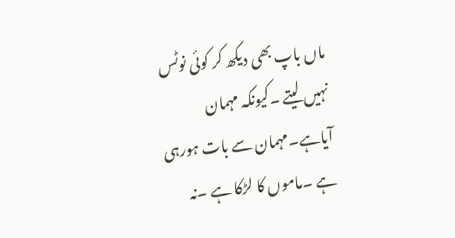ماں باپ بھی دیکھ کر کوئی نوٹس نہیں لیتے ۔کیونکہ مہمان آیاہے۔مہمان سے بات ہورہی ہے ۔ماموں کا لڑکا ہے ۔نہ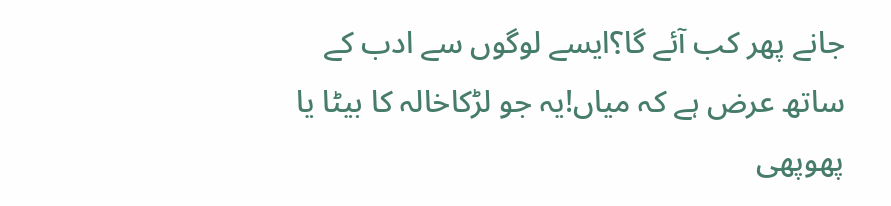جانے پھر کب آئے گا؟ایسے لوگوں سے ادب کے ساتھ عرض ہے کہ میاں!یہ جو لڑکاخالہ کا بیٹا یا پھوپھی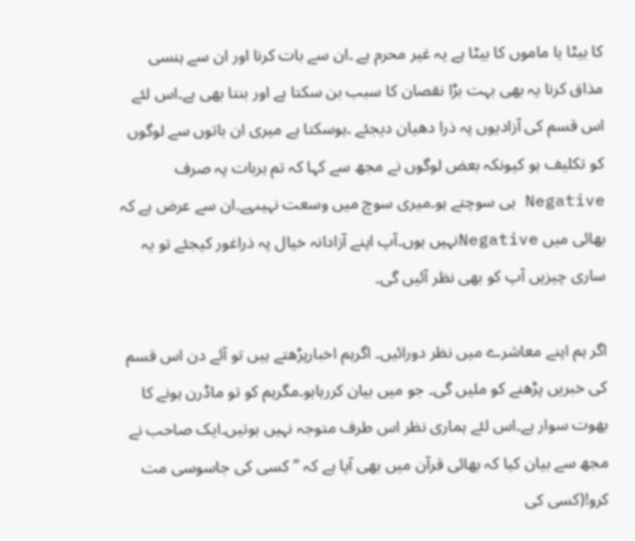کا بیٹا یا ماموں کا بیٹا ہے یہ غیر محرم ہے ۔ان سے بات کرنا اور ان سے ہنسی مذاق کرنا یہ بھی بہت بڑا نقصان کا سبب بن سکتا ہے اور بنتا بھی ہے۔اس لئے اس قسم کی آزادیوں پہ ذرا دھیان دیجئے ۔ہوسکتا ہے میری ان باتوں سے لوگوں کو تکلیف ہو کیونکہ بعض لوگوں نے مجھ سے کہا کہ تم ہربات پہ صرف Negative ہی سوچتے ہو۔میری سوچ میں وسعت نہیںہے۔ان سے عرض ہے کہ بھائی میں Negativeنہیں ہوں۔آپ اپنے آزادانہ خیال پہ ذراغور کیجئے تو یہ ساری چیزیں آپ کو بھی نظر آئیں گی۔

اگر ہم اپنے معاشرے میں نظر دورائیں۔ اگرہم اخبارپڑھتے ہیں تو آئے دن اس قسم کی خبریں پڑھنے کو ملیں گی۔ جو میں بیان کررہاہو۔مگرہم کو تو ماڈرن ہونے کا بھوت سوار ہے۔اس لئے ہماری نظر اس طرف متوجہ نہیں ہوتیں۔ایک صاحب نے مجھ سے بیان کیا کہ بھائی قرآن میں بھی آیا ہے کہ ’’کسی کی جاسوسی مت کرو!(کسی کی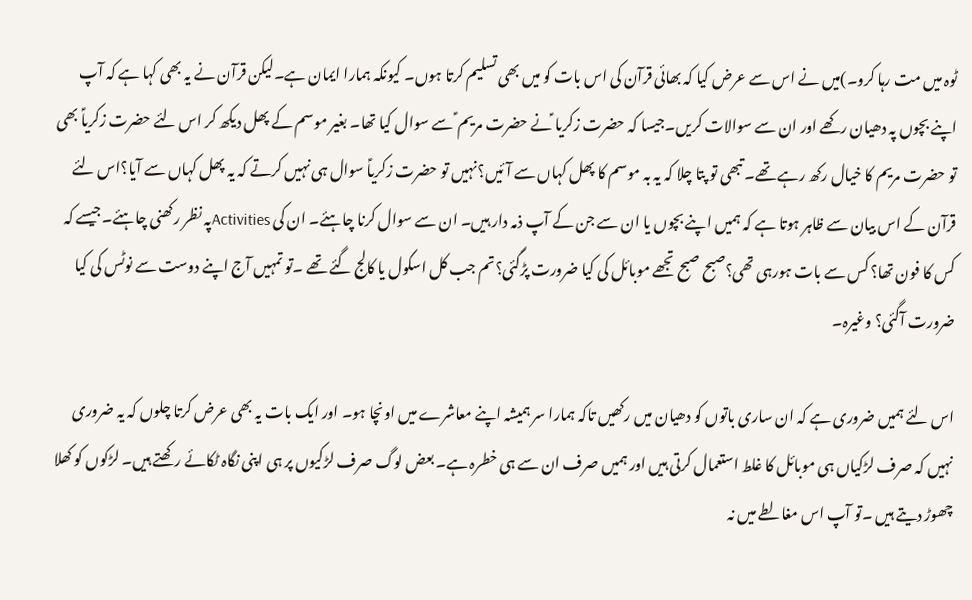ٹوہ میں مت رہا کرو۔)میں نے اس سے عرض کیا کہ بھائی قرآن کی اس بات کو میں بھی تسلیم کرتا ہوں۔ کیونکہ ہمارا ایمان ہے۔لیکن قرآن نے یہ بھی کہا ہے کہ آپ اپنے بچوں پہ دھیان رکھے اور ان سے سوالات کریں۔جیسا کہ حضرت زکریا ؑنے حضرت مریم ؑ سے سوال کیا تھا۔ بغیر موسم کے پھل دیکھ کر اس لئے حضرت زکریاؑ بھی تو حضرت مریم کا خیال رکھ رہے تھے۔ تبھی تو پتا چلا کہ یہ بہ موسم کا پھل کہاں سے آئیں؟نہیں تو حضرت زکریاؑ سوال ہی نہیں کرتے کہ یہ پھل کہاں سے آیا؟اس لئے قرآن کے اس بیان سے ظاہر ہوتا ہے کہ ہمیں اپنے بچوں یا ان سے جن کے آپ ذمہ دار ہیں۔ ان سے سوال کرنا چاہئے۔ ان کی Activitiesپہ نظر رکھنی چاہئے۔جیسے کہ کس کا فون تھا؟ کس سے بات ہورہی تھی؟صبح صبح تجھے موبائل کی کیا ضرورت پڑگئی؟تم جب کل اسکول یا کالج گئے تھے ۔تو تمہیں آج اپنے دوست سے نوٹس کی کیا ضرورت آگئی؟ وغیرہ۔

اس لئے ہمیں ضروری ہے کہ ان ساری باتوں کو دھیان میں رکھیں تاکہ ہمارا سر ہمیشہ اپنے معاشرے میں اونچا ہو۔ اور ایک بات یہ بھی عرض کرتا چلوں کہ یہ ضروری نہیں کہ صرف لڑکیاں ہی موبائل کا غلط استعمال کرتی ہیں اور ہمیں صرف ان سے ہی خطرہ ہے۔ بعض لوگ صرف لڑکیوں پر ہی اپنی نگاہ ٹکائے رکھتے ہیں۔ لڑکوں کو کھلا چھوڑ دیتے ہیں ۔تو آپ اس مغالطے میں نہ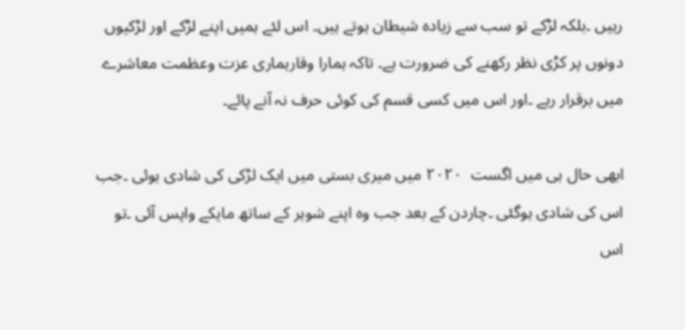رہیں ۔بلکہ لڑکے تو سب سے زیادہ شیطان ہوتے ہیں۔ اس لئے ہمیں اپنے لڑکے اور لڑکیوں دونوں پر کڑی نظر رکھنے کی ضرورت ہے۔ تاکہ ہمارا وقارہماری عزت وعظمت معاشرے میں برقرار رہے ۔اور اس میں کسی قسم کی کوئی حرف نہ آنے پائے۔

ابھی حال ہی میں اگست  ۲۰۲۰ میں میری بستی میں ایک لڑکی کی شادی ہوئی ۔جب اس کی شادی ہوگئی ۔چاردن کے بعد جب وہ اپنے شوہر کے ساتھ مایکے واپس آئی ۔تو اس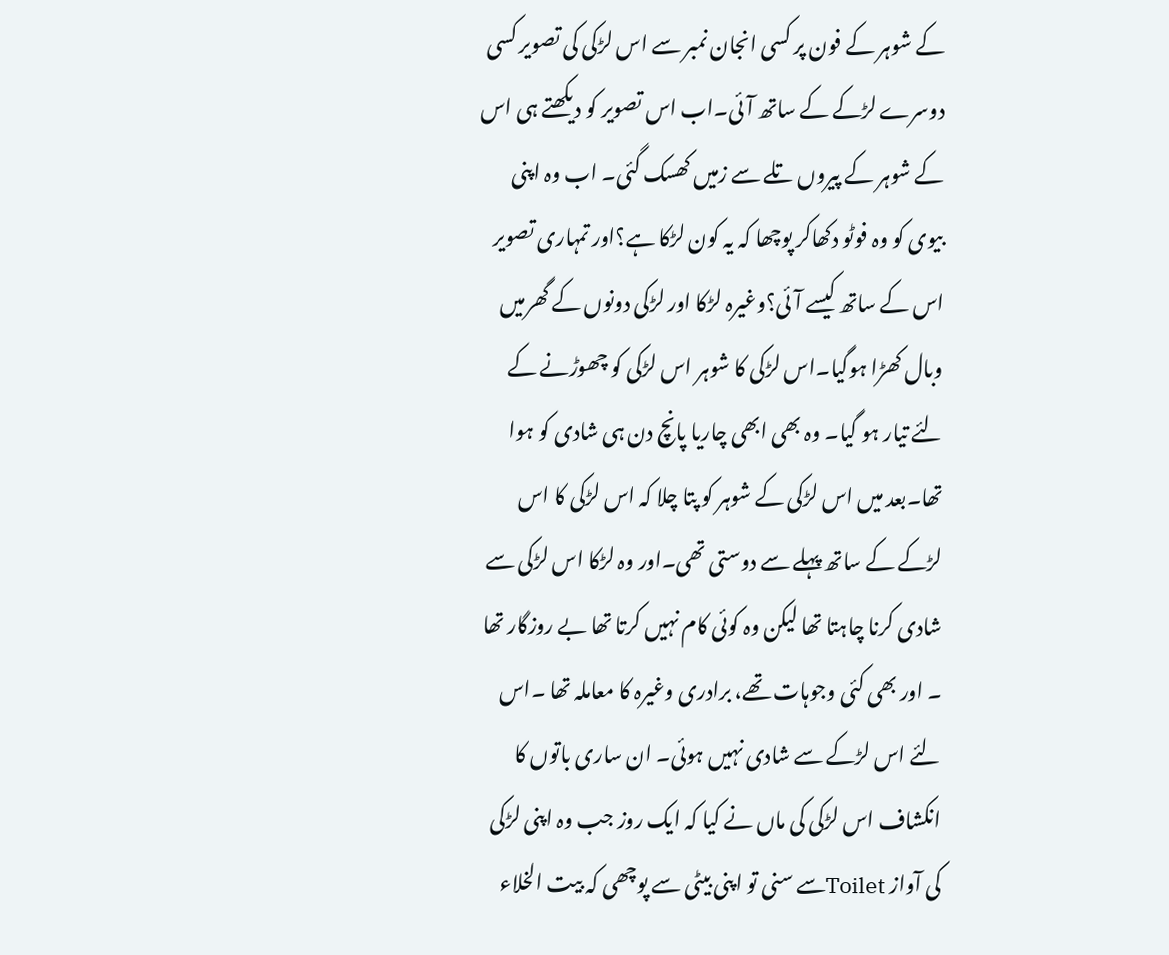کے شوہر کے فون پر کسی انجان نمبر سے اس لڑکی کی تصویر کسی دوسرے لڑکے کے ساتھ آئی۔اب اس تصویر کو دیکھتے ہی اس کے شوہر کے پیروں تلے سے زمیں کھسک گئی۔ اب وہ اپنی بیوی کو وہ فوٹو دکھاکر پوچھا کہ یہ کون لڑکا ہے؟اور تمہاری تصویر اس کے ساتھ کیسے آئی؟وغیرہ لڑکا اور لڑکی دونوں کے گھرمیں وبال کھڑا ہوگیا۔اس لڑکی کا شوہر اس لڑکی کو چھوڑنے کے لئے تیار ہو گیا۔ وہ بھی ابھی چاریا پانچ دن ہی شادی کو ہوا تھا۔بعد میں اس لڑکی کے شوہر کو پتا چلا کہ اس لڑکی کا اس لڑکے کے ساتھ پہلے سے دوستی تھی۔اور وہ لڑکا اس لڑکی سے شادی کرنا چاہتا تھا لیکن وہ کوئی کام نہیں کرتا تھا بے روزگار تھا ۔ اور بھی کئی وجوہات تھے، برادری وغیرہ کا معاملہ تھا ۔اس لئے اس لڑکے سے شادی نہیں ہوئی۔ ان ساری باتوں کا انکشاف اس لڑکی کی ماں نے کیا کہ ایک روز جب وہ اپنی لڑکی کی آواز Toiletسے سنی تو اپنی بیٹی سے پوچھی کہ بیت الخلاء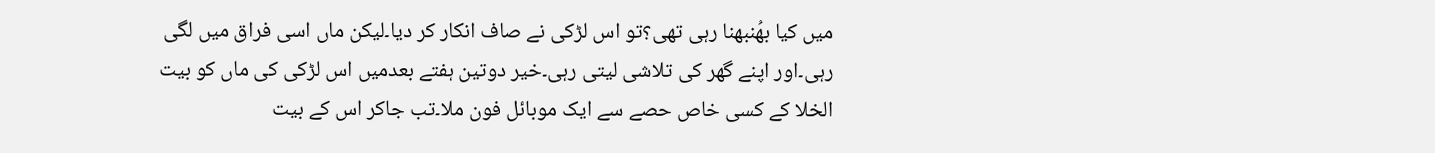میں کیا بھُنبھنا رہی تھی؟تو اس لڑکی نے صاف انکار کر دیا۔لیکن ماں اسی فراق میں لگی رہی۔اور اپنے گھر کی تلاشی لیتی رہی۔خیر دوتین ہفتے بعدمیں اس لڑکی کی ماں کو بیت الخلا کے کسی خاص حصے سے ایک موبائل فون ملا۔تب جاکر اس کے بیت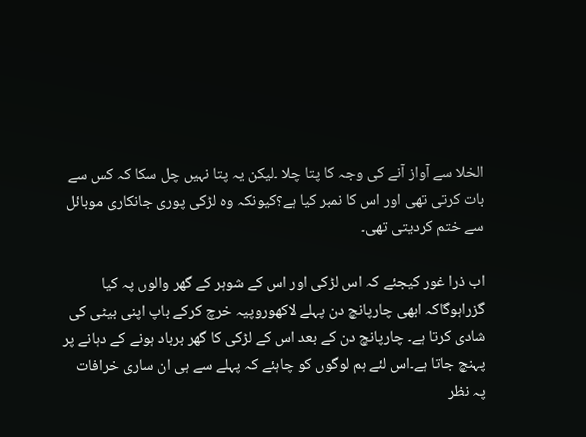الخلا سے آواز آنے کی وجہ کا پتا چلا ۔لیکن یہ پتا نہیں چل سکا کہ کس سے بات کرتی تھی اور اس کا نمبر کیا ہے؟کیونکہ وہ لڑکی پوری جانکاری موبائل سے ختم کردیتی تھی۔

اب ذرا غور کیجئے کہ اس لڑکی اور اس کے شوہر کے گھر والوں پہ کیا گزراہوگاکہ ابھی چارپانچ دن پہلے لاکھوروپیہ خرچ کرکے باپ اپنی بیٹی کی شادی کرتا ہے۔ چارپانچ دن کے بعد اس کے لڑکی کا گھر برباد ہونے کے دہانے پر پہنچ جاتا ہے۔اس لئے ہم لوگوں کو چاہئے کہ پہلے سے ہی ان ساری خرافات پہ نظر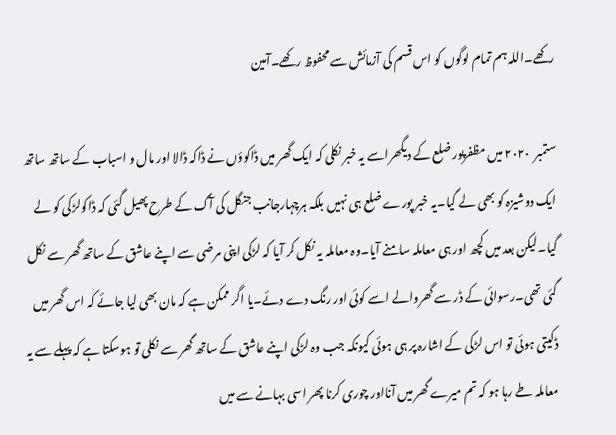رکھے۔اللہ ہم تمام لوگوں کو اس قسم کی آزمائش سے محفوظ رکھے۔آمین

ستمبر  ۲۰۲۰ میں مظفرپور ضلع کے دیگھراسے یہ خبر نکلی کہ ایک گھر میں ڈاکوؤں نے ڈاکہ ڈالا اور مال و اسباب کے ساتھ ساتھ ایک دوشیزہ کو بھی لے گیا۔یہ خبر پورے ضلع ہی نہیں بلکہ ہرچہارجانب جنگل کی آگ کے طرح پھیل گئی کہ ڈاکولڑکی کو لے گیا۔لیکن بعد میں کچھ اور ہی معاملہ سامنے آیا۔وہ معاملہ یہ نکل کر آیا کہ لڑکی اپنی مرضی سے اپنے عاشق کے ساتھ گھر سے نکل گئی تھی۔رسوائی کے ڈر سے گھروالے اسے کوئی اور رنگ دے دئے۔یا اگر ممکن ہے کہ مان بھی لیا جائے کہ اس گھر میں ڈکیتی ہوئی تو اس لڑکی کے اشارہ پر ہی ہوئی کیونکہ جب وہ لڑکی اپنے عاشق کے ساتھ گھر سے نکلی تو ہوسکتا ہے کہ پہلے سے یہ معاملہ طے رہا ہو کہ تم میرے گھر میں آنااور چوری کرنا پھر اسی بہانے سے میں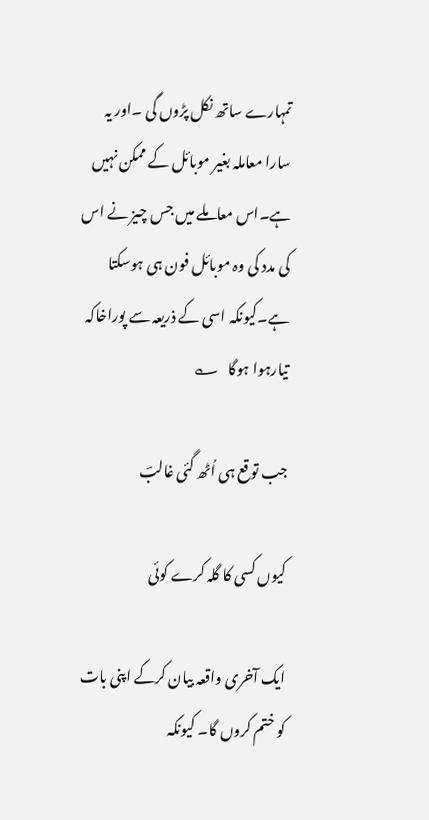تمہارے ساتھ نکل پڑوں گی ۔اور یہ سارا معاملہ بغیر موبائل کے ممکن نہیں ہے۔اس معاملے میں جس چیز نے اس کی مدد کی وہ موبائل فون ہی ہوسکتا ہے۔کیونکہ اسی کے ذریعہ سے پوراخاکہ تیارہوا ہوگا   ؎

جب توقع ہی اُٹھ گئی غالبؔ

کیوں کسی کا گلہ کرے کوئی

ایک آخری واقعہ بیان کرکے اپنی بات کو ختم کروں گا۔ کیونکہ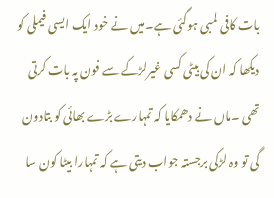بات کافی لمبی ہوگئی ہے۔میں نے خود ایک ایسی فیملی کو دیکھا کہ ان کی بیٹی کسی غیرلڑکے سے فون پہ بات کرتی تھی ۔ماں نے دھمکایا کہ تمہارے بڑے بھائی کو بتادون گی تو وہ لڑکی برجستہ جواب دیتی ہے کہ تمہارا بیٹا کون سا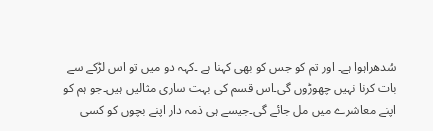سُدھراہوا ہے۔ اور تم کو جس کو بھی کہنا ہے ۔کہہ دو میں تو اس لڑکے سے بات کرنا نہیں چھوڑوں گی۔اس قسم کی بہت ساری مثالیں ہیں۔جو ہم کو اپنے معاشرے میں مل جائے گی۔جیسے ہی ذمہ دار اپنے بچوں کو کسی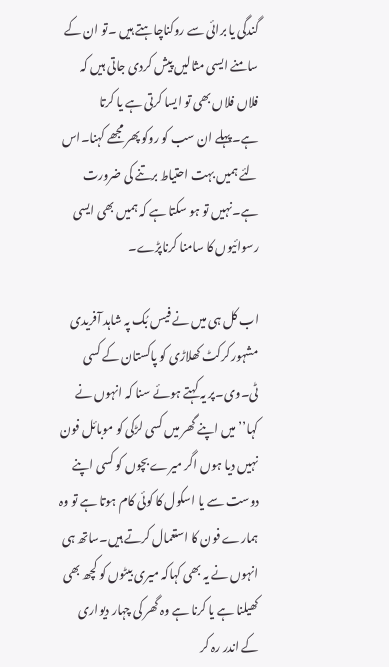گندگی یا برائی سے روکناچاہتے ہیں ۔تو ان کے سامنے ایسی مثالیں پیش کردی جاتی ہیں کہ فلاں فلاں بھی تو ایسا کرتی ہے یا کرتا ہے۔پہلے ان سب کو روکو پھر مجھے کہنا۔اس لئے ہمیں بہت احتیاط برتنے کی ضرورت ہے۔نہیں تو ہو سکتا ہے کہ ہمیں بھی ایسی رسوائیوں کا سامنا کرناپڑے۔

اب کل ہی میں نے فیس بُک پہ شاہد آفریدی مشہور کرکٹ کھلاڑی کو پاکستان کے کسی ٹی۔وی۔پر یہ کہتے ہوئے سنا کہ انہوں نے کہا’’میں اپنے گھر میں کسی لڑکی کو موبائل فون نہیں دیا ہوں اگر میرے بچوں کو کسی اپنے دوست سے یا اسکول کا کوئی کام ہوتا ہے تو وہ ہمارے فون کا استعمال کرتے ہیں۔ساتھ ہی انہوں نے یہ بھی کہاکہ میری بیٹوں کو کچھ بھی کھیلنا ہے یا کرنا ہے وہ گھر کی چہار دیواری کے اندر رہ کر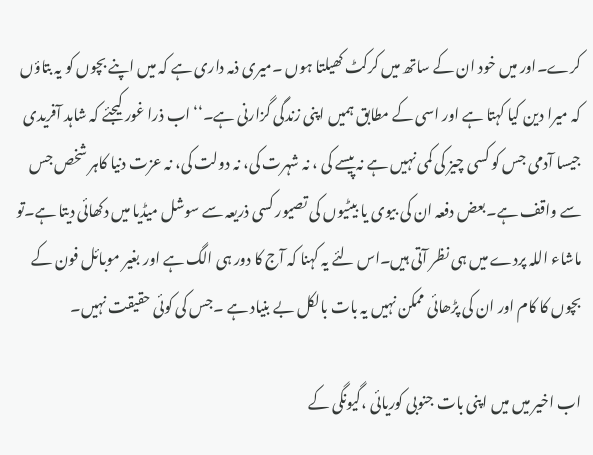کرے۔اور میں خود ان کے ساتھ میں کرکٹ کھیلتا ہوں ۔میری ذمہ داری ہے کہ میں اپنے بچوں کو یہ بتاؤں کہ میرا دین کیا کہتا ہے اور اسی کے مطابق ہمیں اپنی زندگی گزارنی ہے۔‘‘اب ذرا غور کیجئے کہ شاہد آفریدی جیسا آدمی جس کو کسی چیز کی کمی نہیں ہے نہ پیسے کی ، نہ شہرت کی، نہ دولت کی، نہ عزت دنیا کاہر شخص جس سے واقف ہے۔بعض دفعہ ان کی بیوی یا بیٹیوں کی تصیور کسی ذریعہ سے سوشل میڈیا میں دکھائی دیتا ہے۔تو ماشاء اللہ پردے میں ہی نظر آتی ہیں۔اس لئے یہ کہنا کہ آج کا دور ہی الگ ہے اور بغیر موبائل فون کے بچوں کا کام اور ان کی پڑھائی ممکن نہیں یہ بات بالکل بے بنیاد ہے ۔جس کی کوئی حقیقت نہیں۔

اب اخیر میں میں اپنی بات جنوبی کوریائی ،گیونگی کے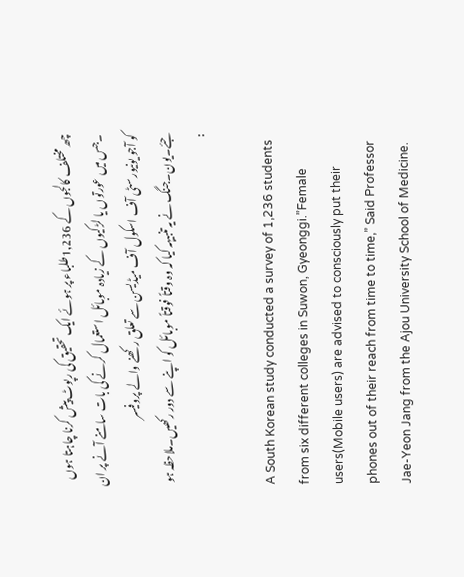چھ مختلف کالجوں کے 1,236طلباء پر ہوئے ایک تحقیق کی رپوٹ پیش کرنا چاہتا ہوں ۔جس میں عورتوں یا لڑکیوں کے زیادہ موبائل استعمال کرنے کی بات سامنے آنے پر ان کو آجو یونیورسٹی آف اسکول آف میڈیسن سے تعلق رکھنے والے پروفیسر جئے۔یون۔جنگ نے یہ تنبیہہ کیا کہ وہ وقتاً فوقتاً موبائل کو اپنے سے دور رکھیں۔ملاحظہ ہو  :

A South Korean study conducted a survey of 1,236 students from six different colleges in Suwon, Gyeonggi.”Female users(Mobile users) are advised to consciously put their phones out of their reach from time to time,” Said Professor Jae-Yeon Jang from the Ajou University School of Medicine.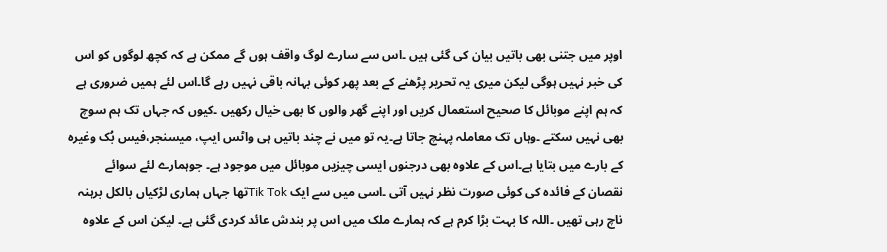اوپر میں جتنی بھی باتیں بیان کی گئی ہیں ۔اس سے سارے لوگ واقف ہوں گے ممکن ہے کہ کچھ لوگوں کو اس کی خبر نہیں ہوگی لیکن میری یہ تحریر پڑھنے کے بعد پھر کوئی بہانہ باقی نہیں رہے گا۔اس لئے ہمیں ضروری ہے کہ ہم اپنے موبائل کا صحیح استعمال کریں اور اپنے گھر والوں کا بھی خیال رکھیں ۔کیوں کہ جہاں تک ہم سوچ بھی نہیں سکتے ۔وہاں تک معاملہ پہنچ جاتا ہے۔یہ تو میں نے چند باتیں ہی واٹس ایپ، میسنجر،فیس بُک وغیرہ کے بارے میں بتایا ہے۔اس کے علاوہ بھی درجنوں ایسی چیزیں موبائل میں موجود ہے۔ جوہمارے لئے سوائے نقصان کے فائدہ کی کوئی صورت نظر نہیں آتی ۔اسی میں سے ایک Tik Tokتھا جہاں ہماری لڑکیاں بالکل برہنہ ناچ رہی تھیں ۔اللہ کا بہت بڑا کرم ہے کہ ہمارے ملک میں اس پر بندش عائد کردی گئی ہے۔ لیکن اس کے علاوہ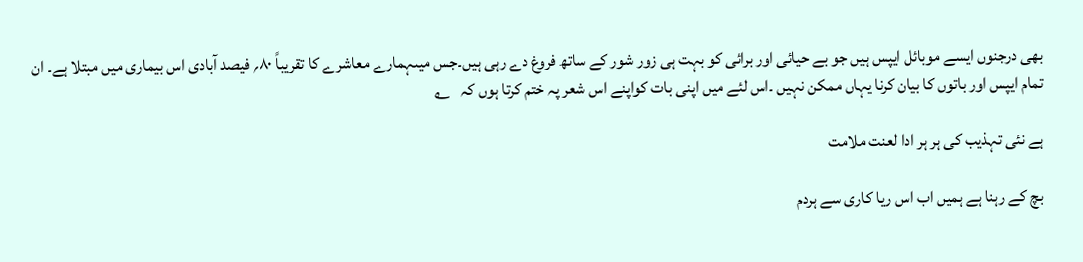بھی درجنوں ایسے موبائل ایپس ہیں جو بے حیائی اور برائی کو بہت ہی زور شور کے ساتھ فروغ دے رہی ہیں۔جس میںہمارے معاشرے کا تقریباً ۸۰؍ فیصد آبادی اس بیماری میں مبتلا ہے۔ ان تمام ایپس اور باتوں کا بیان کرنا یہاں ممکن نہیں ۔اس لئے میں اپنی بات کواپنے اس شعر پہ ختم کرتا ہوں کہ   ؎

ہے نئی تہذیب کی ہر ہر ادا لعنت ملامت

بچ کے رہنا ہے ہمیں اب اس ریا کاری سے ہردم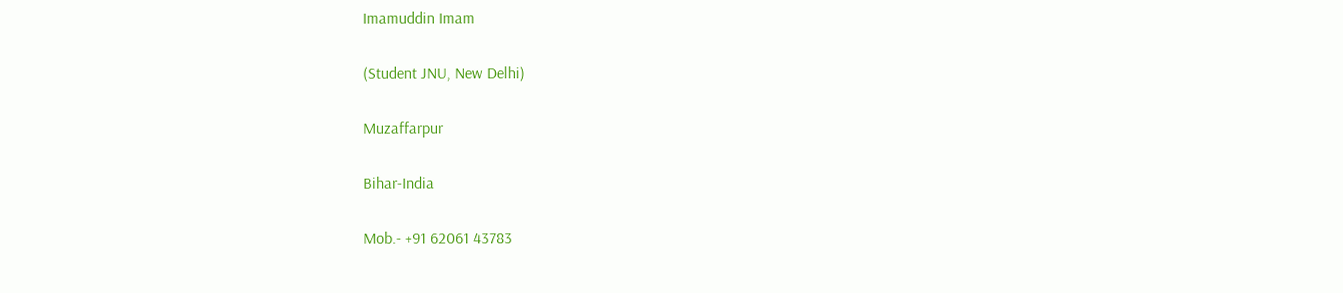Imamuddin Imam

(Student JNU, New Delhi)

Muzaffarpur

Bihar-India

Mob.- +91 62061 43783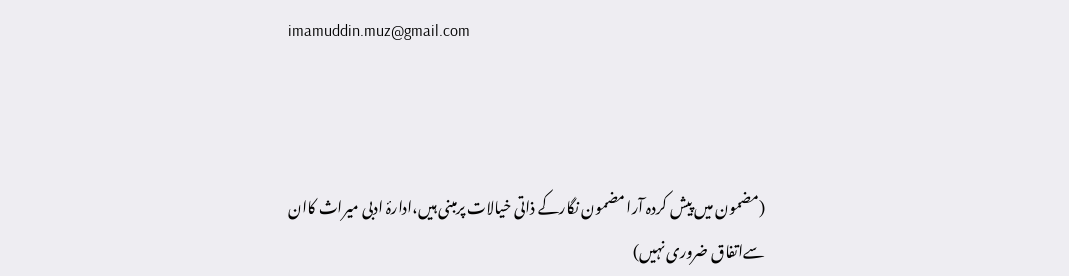imamuddin.muz@gmail.com



(مضمون میں پیش کردہ آرا مضمون نگارکے ذاتی خیالات پرمبنی ہیں،ادارۂ ادبی میراث کاان سےاتفاق ضروری نہیں)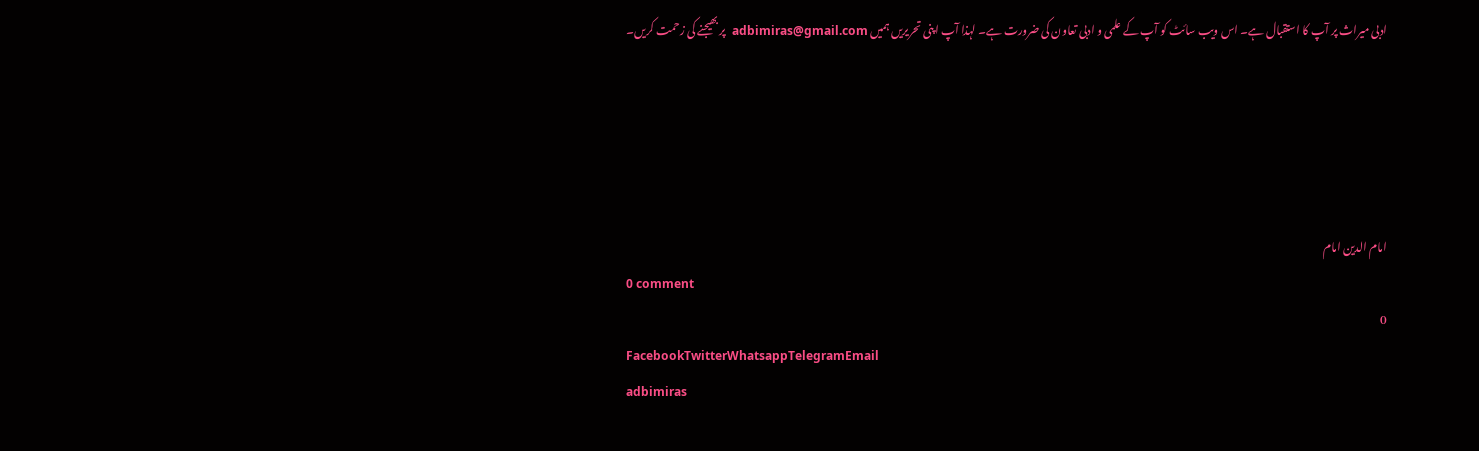ادبی میراث پر آپ کا استقبال ہے۔ اس ویب سائٹ کو آپ کے علمی و ادبی تعاون کی ضرورت ہے۔ لہذا آپ اپنی تحریریں ہمیں adbimiras@gmail.com  پر بھیجنے کی زحمت کریں۔





امام الدین امام
0 comment
0
FacebookTwitterWhatsappTelegramEmail
adbimiras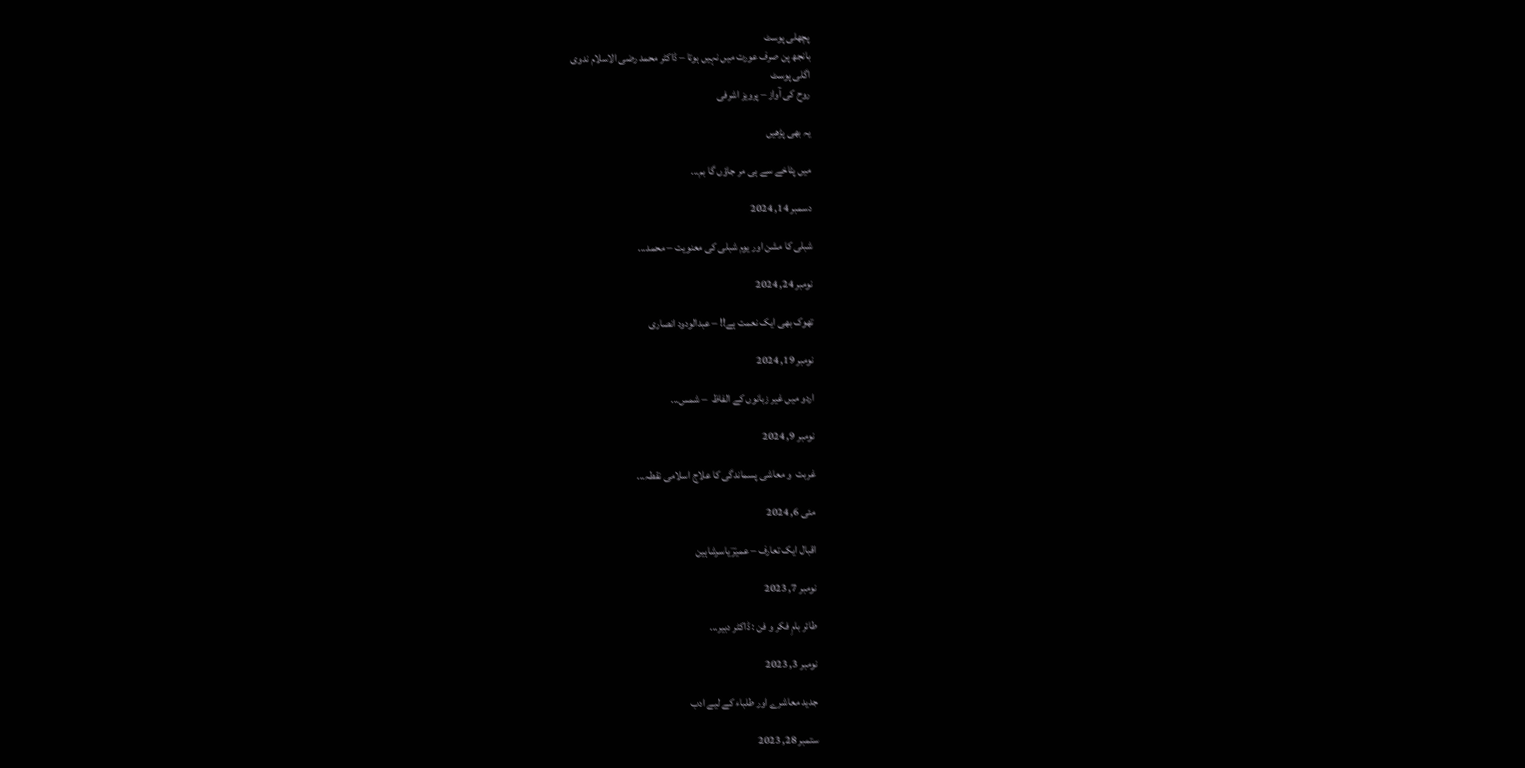پچھلی پوسٹ
بانجھ پن صرف عورت میں نہیں ہوتا – ڈاکٹر محمد رضی الاسلام ندوی
اگلی پوسٹ
روح کی آواز – پرویز اشرفی

یہ بھی پڑھیں

میں پٹاخے سے ہی مر جاؤں گا بم...

دسمبر 14, 2024

شبلی کا مشن اور یوم شبلی کی معنویت – محمد...

نومبر 24, 2024

تھوک بھی ایک نعمت ہے!! – عبدالودود انصاری

نومبر 19, 2024

اردو میں غیر زبانوں کے الفاظ  – شمس...

نومبر 9, 2024

غربت  و معاشی پسماندگی کا علاج اسلامی نقطہ...

مئی 6, 2024

اقبال ایک تعارف – عمیرؔ یاسرشاہین

نومبر 7, 2023

طائر بامِ فکر و فن : ڈاکٹر دبیر...

نومبر 3, 2023

جدید معاشرے اور طلباء کے لیے ادب

ستمبر 28, 2023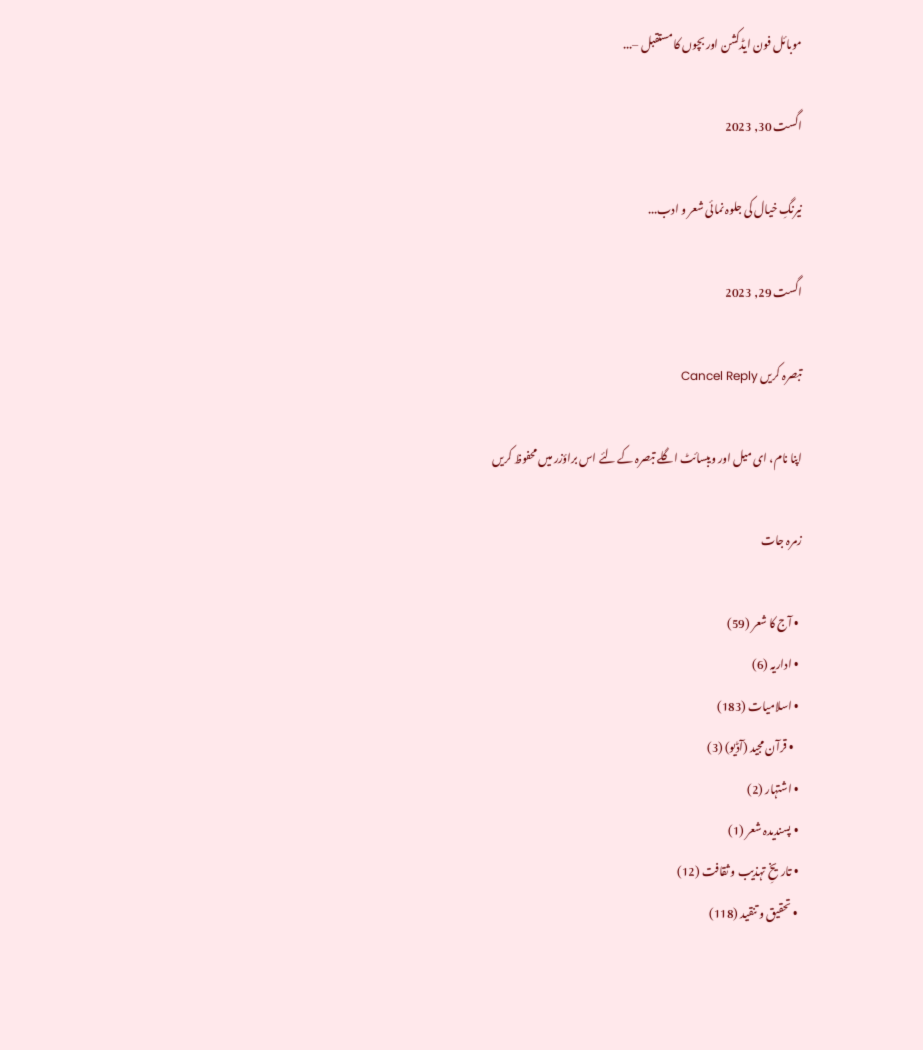موبائل فون ایڈکشن اور بچوں کا مستقبل –...

اگست 30, 2023

نیرنگِ خیال کی جلوہ نمائی شعر و ادب...

اگست 29, 2023

تبصرہ کریں Cancel Reply

اپنا نام، ای میل اور ویبسائٹ اگلے تبصرہ کے لئے اس براؤزر میں محفوظ کریں

زمرہ جات

  • آج کا شعر (59)
  • اداریہ (6)
  • اسلامیات (183)
    • قرآن مجید (آڈیو) (3)
  • اشتہار (2)
  • پسندیدہ شعر (1)
  • تاریخِ تہذیب و ثقافت (12)
  • تحقیق و تنقید (118)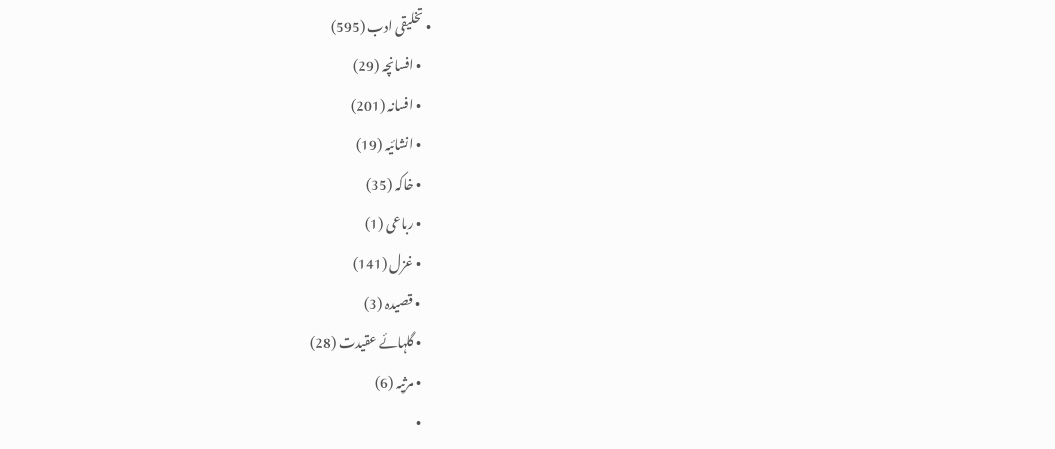• تخلیقی ادب (595)
    • افسانچہ (29)
    • افسانہ (201)
    • انشائیہ (19)
    • خاکہ (35)
    • رباعی (1)
    • غزل (141)
    • قصیدہ (3)
    • گلہائے عقیدت (28)
    • مرثیہ (6)
    •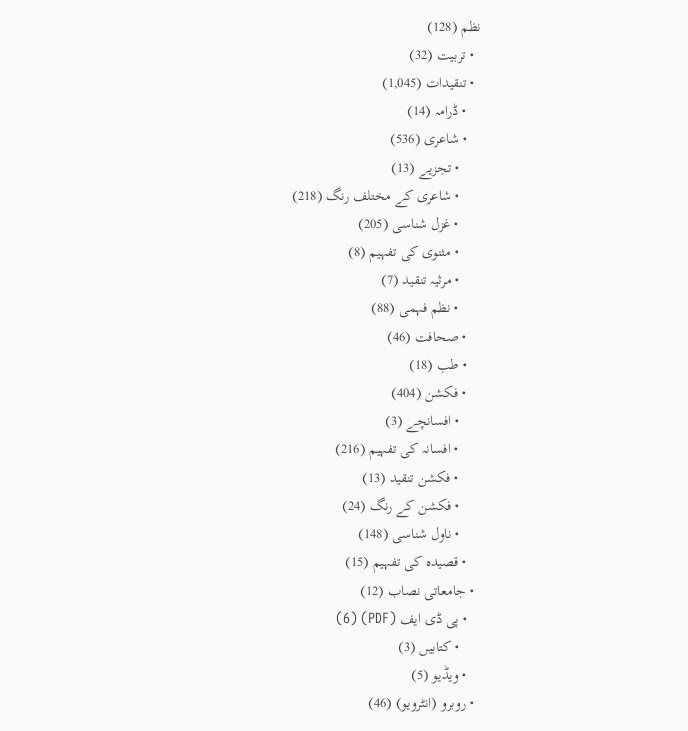نظم (128)
  • تربیت (32)
  • تنقیدات (1,045)
    • ڈرامہ (14)
    • شاعری (536)
      • تجزیے (13)
      • شاعری کے مختلف رنگ (218)
      • غزل شناسی (205)
      • مثنوی کی تفہیم (8)
      • مرثیہ تنقید (7)
      • نظم فہمی (88)
    • صحافت (46)
    • طب (18)
    • فکشن (404)
      • افسانچے (3)
      • افسانہ کی تفہیم (216)
      • فکشن تنقید (13)
      • فکشن کے رنگ (24)
      • ناول شناسی (148)
    • قصیدہ کی تفہیم (15)
  • جامعاتی نصاب (12)
    • پی ڈی ایف (PDF) (6)
      • کتابیں (3)
    • ویڈیو (5)
  • روبرو (انٹرویو) (46)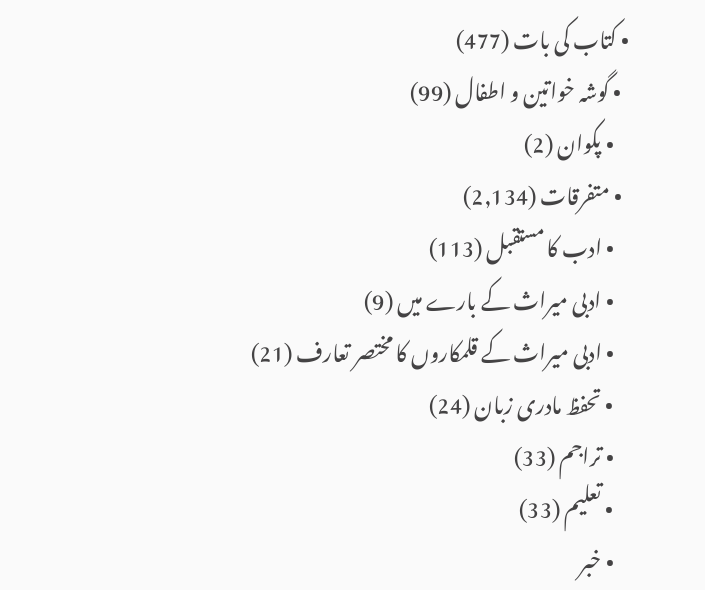• کتاب کی بات (477)
  • گوشہ خواتین و اطفال (99)
    • پکوان (2)
  • متفرقات (2,134)
    • ادب کا مستقبل (113)
    • ادبی میراث کے بارے میں (9)
    • ادبی میراث کے قلمکاروں کا مختصر تعارف (21)
    • تحفظ مادری زبان (24)
    • تراجم (33)
    • تعلیم (33)
    • خبر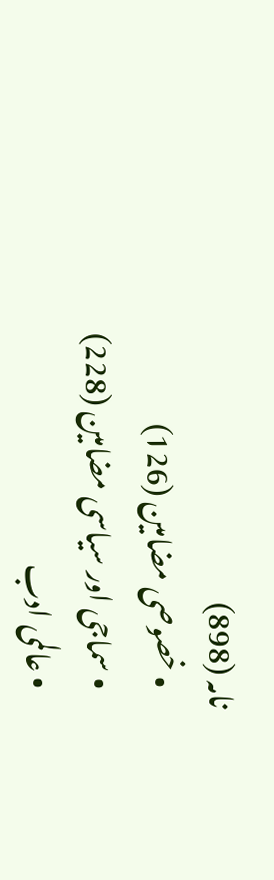نامہ (898)
    • خصوصی مضامین (126)
    • سماجی اور سیاسی مضامین (228)
    • عالمی ادب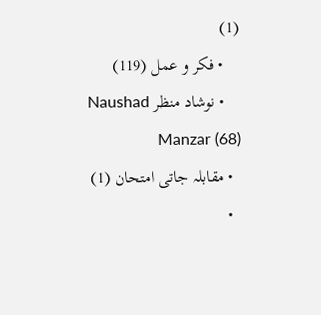(1)
    • فکر و عمل (119)
    • نوشاد منظر Naushad Manzar (68)
  • مقابلہ جاتی امتحان (1)
  •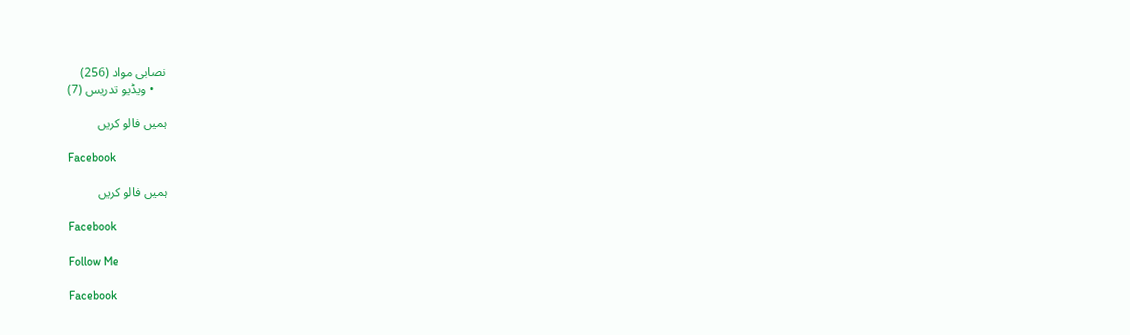نصابی مواد (256)
    • ویڈیو تدریس (7)

ہمیں فالو کریں

Facebook

ہمیں فالو کریں

Facebook

Follow Me

Facebook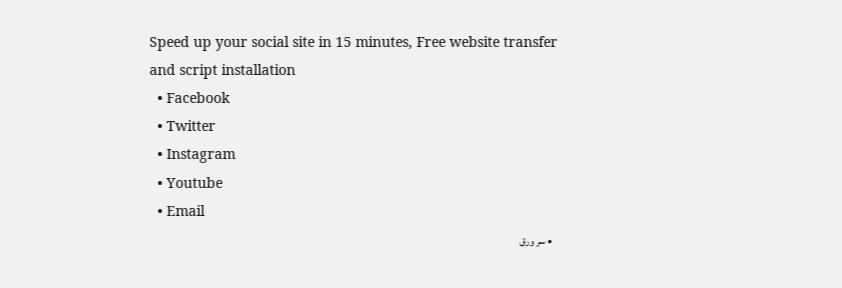Speed up your social site in 15 minutes, Free website transfer and script installation
  • Facebook
  • Twitter
  • Instagram
  • Youtube
  • Email
  • سر ورق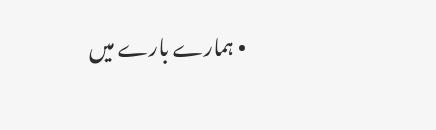• ہمارے بارے میں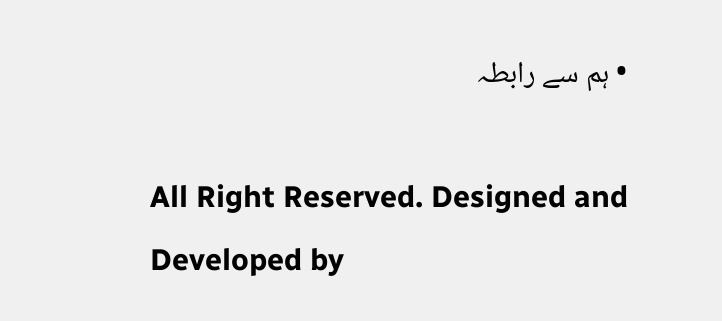• ہم سے رابطہ

All Right Reserved. Designed and Developed by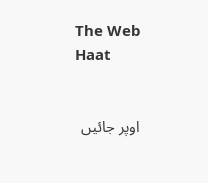The Web Haat


اوپر جائیں